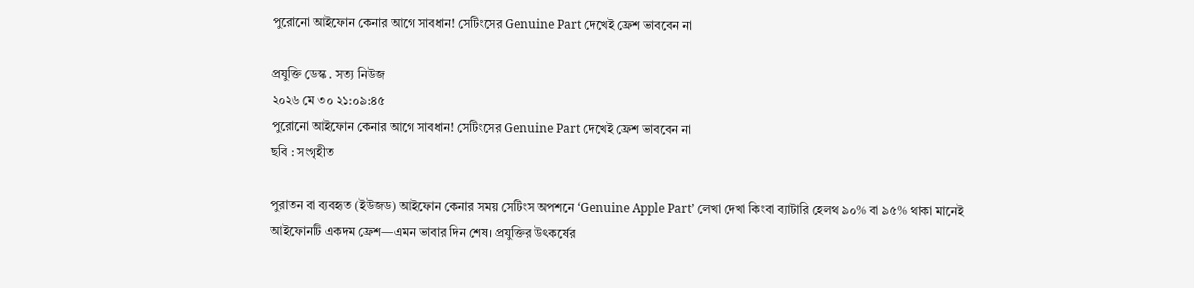পুরোনো আইফোন কেনার আগে সাবধান! সেটিংসের Genuine Part দেখেই ফ্রেশ ভাববেন না

প্রযুক্তি ডেস্ক . সত্য নিউজ
২০২৬ মে ৩০ ২১:০৯:৪৫
পুরোনো আইফোন কেনার আগে সাবধান! সেটিংসের Genuine Part দেখেই ফ্রেশ ভাববেন না
ছবি : সংগৃহীত

পুরাতন বা ব্যবহৃত (ইউজড) আইফোন কেনার সময় সেটিংস অপশনে ‘Genuine Apple Part’ লেখা দেখা কিংবা ব্যাটারি হেলথ ৯০% বা ৯৫% থাকা মানেই আইফোনটি একদম ফ্রেশ—এমন ভাবার দিন শেষ। প্রযুক্তির উৎকর্ষের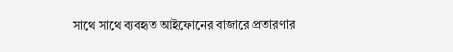সাথে সাথে ব্যবহৃত আইফোনের বাজারে প্রতারণার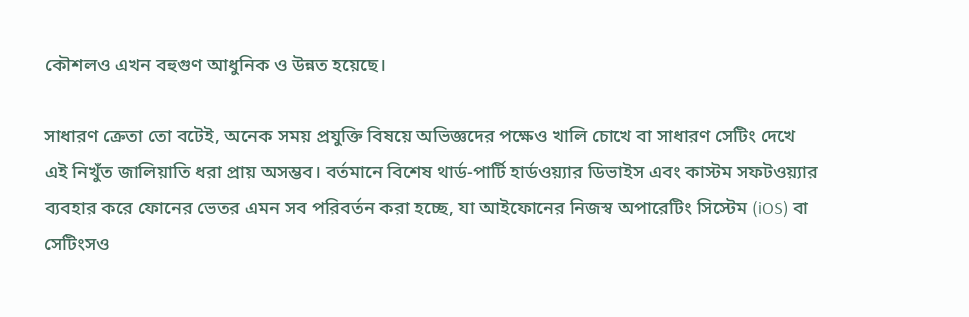কৌশলও এখন বহুগুণ আধুনিক ও উন্নত হয়েছে।

সাধারণ ক্রেতা তো বটেই, অনেক সময় প্রযুক্তি বিষয়ে অভিজ্ঞদের পক্ষেও খালি চোখে বা সাধারণ সেটিং দেখে এই নিখুঁত জালিয়াতি ধরা প্রায় অসম্ভব। বর্তমানে বিশেষ থার্ড-পার্টি হার্ডওয়্যার ডিভাইস এবং কাস্টম সফটওয়্যার ব্যবহার করে ফোনের ভেতর এমন সব পরিবর্তন করা হচ্ছে, যা আইফোনের নিজস্ব অপারেটিং সিস্টেম (iOS) বা সেটিংসও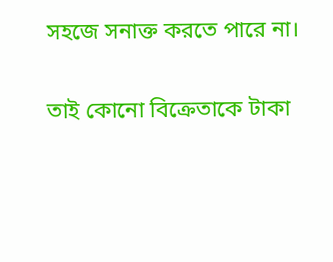সহজে সনাক্ত করতে পারে না।

তাই কোনো বিক্রেতাকে টাকা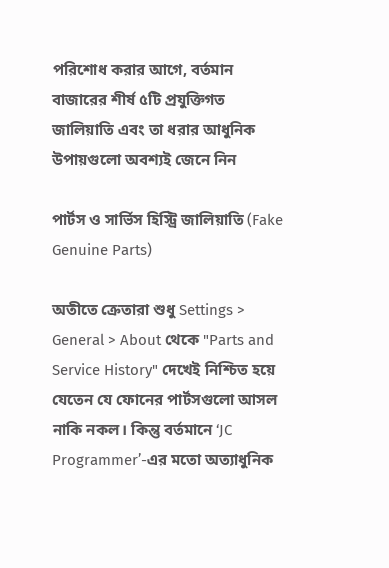পরিশোধ করার আগে, বর্তমান বাজারের শীর্ষ ৫টি প্রযুক্তিগত জালিয়াতি এবং তা ধরার আধুনিক উপায়গুলো অবশ্যই জেনে নিন

পার্টস ও সার্ভিস হিস্ট্রি জালিয়াতি (Fake Genuine Parts)

অতীতে ক্রেতারা শুধু Settings > General > About থেকে "Parts and Service History" দেখেই নিশ্চিত হয়ে যেতেন যে ফোনের পার্টসগুলো আসল নাকি নকল। কিন্তু বর্তমানে ‘JC Programmer’-এর মতো অত্যাধুনিক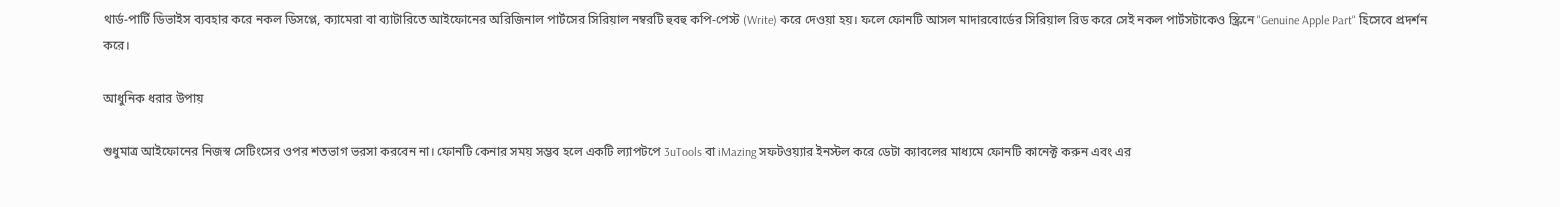থার্ড-পার্টি ডিভাইস ব্যবহার করে নকল ডিসপ্লে, ক্যামেরা বা ব্যাটারিতে আইফোনের অরিজিনাল পার্টসের সিরিয়াল নম্বরটি হুবহু কপি-পেস্ট (Write) করে দেওয়া হয়। ফলে ফোনটি আসল মাদারবোর্ডের সিরিয়াল রিড করে সেই নকল পার্টসটাকেও স্ক্রিনে "Genuine Apple Part" হিসেবে প্রদর্শন করে।

আধুনিক ধরার উপায়

শুধুমাত্র আইফোনের নিজস্ব সেটিংসের ওপর শতভাগ ভরসা করবেন না। ফোনটি কেনার সময় সম্ভব হলে একটি ল্যাপটপে 3uTools বা iMazing সফটওয়্যার ইনস্টল করে ডেটা ক্যাবলের মাধ্যমে ফোনটি কানেক্ট করুন এবং এর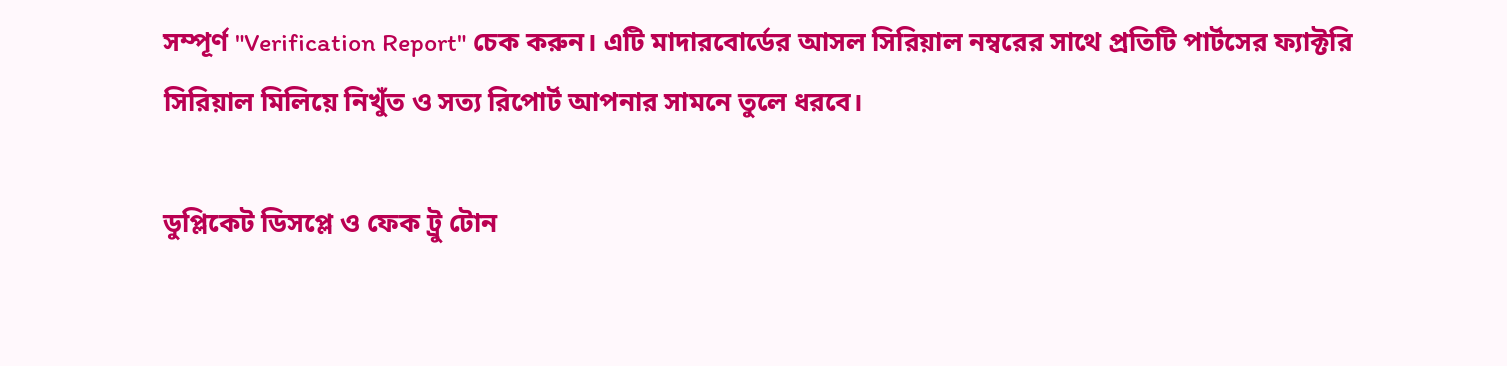সম্পূর্ণ "Verification Report" চেক করুন। এটি মাদারবোর্ডের আসল সিরিয়াল নম্বরের সাথে প্রতিটি পার্টসের ফ্যাক্টরি সিরিয়াল মিলিয়ে নিখুঁত ও সত্য রিপোর্ট আপনার সামনে তুলে ধরবে।

ডুপ্লিকেট ডিসপ্লে ও ফেক ট্রু টোন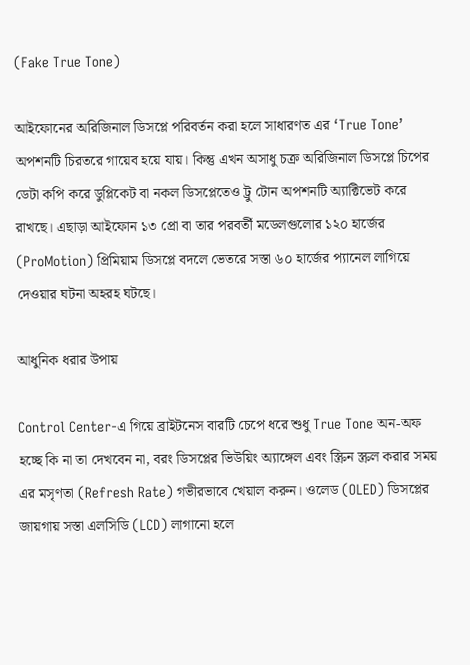(Fake True Tone)

আইফোনের অরিজিনাল ডিসপ্লে পরিবর্তন করা হলে সাধারণত এর ‘True Tone’ অপশনটি চিরতরে গায়েব হয়ে যায়। কিন্তু এখন অসাধু চক্র অরিজিনাল ডিসপ্লে চিপের ডেটা কপি করে ডুপ্লিকেট বা নকল ডিসপ্লেতেও ট্রু টোন অপশনটি অ্যাক্টিভেট করে রাখছে। এছাড়া আইফোন ১৩ প্রো বা তার পরবর্তী মডেলগুলোর ১২০ হার্জের (ProMotion) প্রিমিয়াম ডিসপ্লে বদলে ভেতরে সস্তা ৬০ হার্জের প্যানেল লাগিয়ে দেওয়ার ঘটনা অহরহ ঘটছে।

আধুনিক ধরার উপায়

Control Center-এ গিয়ে ব্রাইটনেস বারটি চেপে ধরে শুধু True Tone অন-অফ হচ্ছে কি না তা দেখবেন না, বরং ডিসপ্লের ভিউয়িং অ্যাঙ্গেল এবং স্ক্রিন স্ক্রল করার সময় এর মসৃণতা (Refresh Rate) গভীরভাবে খেয়াল করুন। ওলেড (OLED) ডিসপ্লের জায়গায় সস্তা এলসিডি (LCD) লাগানো হলে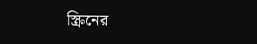স্ক্রিনের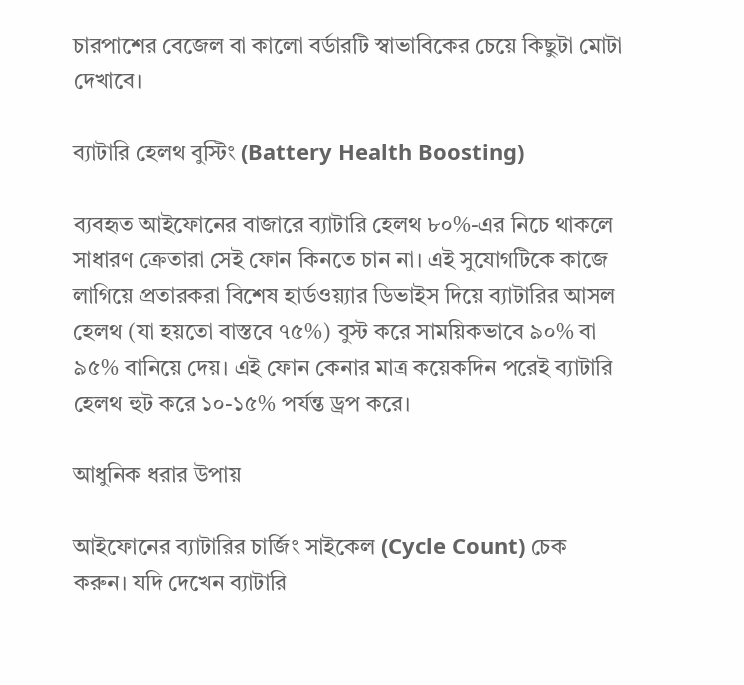চারপাশের বেজেল বা কালো বর্ডারটি স্বাভাবিকের চেয়ে কিছুটা মোটা দেখাবে।

ব্যাটারি হেলথ বুস্টিং (Battery Health Boosting)

ব্যবহৃত আইফোনের বাজারে ব্যাটারি হেলথ ৮০%-এর নিচে থাকলে সাধারণ ক্রেতারা সেই ফোন কিনতে চান না। এই সুযোগটিকে কাজে লাগিয়ে প্রতারকরা বিশেষ হার্ডওয়্যার ডিভাইস দিয়ে ব্যাটারির আসল হেলথ (যা হয়তো বাস্তবে ৭৫%) বুস্ট করে সাময়িকভাবে ৯০% বা ৯৫% বানিয়ে দেয়। এই ফোন কেনার মাত্র কয়েকদিন পরেই ব্যাটারি হেলথ হুট করে ১০-১৫% পর্যন্ত ড্রপ করে।

আধুনিক ধরার উপায়

আইফোনের ব্যাটারির চার্জিং সাইকেল (Cycle Count) চেক করুন। যদি দেখেন ব্যাটারি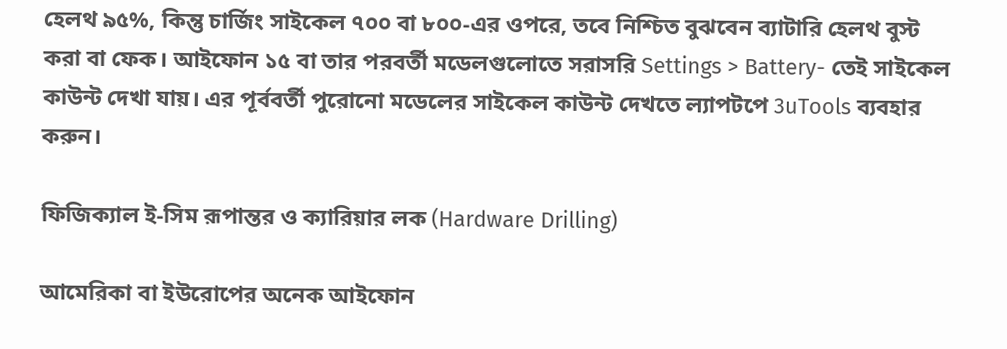হেলথ ৯৫%, কিন্তু চার্জিং সাইকেল ৭০০ বা ৮০০-এর ওপরে, তবে নিশ্চিত বুঝবেন ব্যাটারি হেলথ বুস্ট করা বা ফেক। আইফোন ১৫ বা তার পরবর্তী মডেলগুলোতে সরাসরি Settings > Battery- তেই সাইকেল কাউন্ট দেখা যায়। এর পূর্ববর্তী পুরোনো মডেলের সাইকেল কাউন্ট দেখতে ল্যাপটপে 3uTools ব্যবহার করুন।

ফিজিক্যাল ই-সিম রূপান্তর ও ক্যারিয়ার লক (Hardware Drilling)

আমেরিকা বা ইউরোপের অনেক আইফোন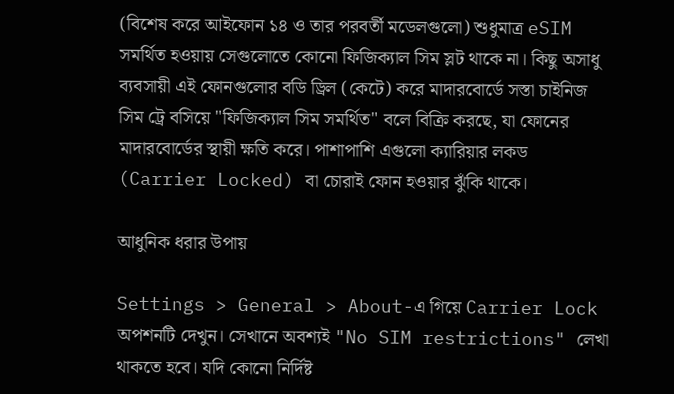(বিশেষ করে আইফোন ১৪ ও তার পরবর্তী মডেলগুলো) শুধুমাত্র eSIM সমর্থিত হওয়ায় সেগুলোতে কোনো ফিজিক্যাল সিম স্লট থাকে না। কিছু অসাধু ব্যবসায়ী এই ফোনগুলোর বডি ড্রিল (কেটে) করে মাদারবোর্ডে সস্তা চাইনিজ সিম ট্রে বসিয়ে "ফিজিক্যাল সিম সমর্থিত" বলে বিক্রি করছে, যা ফোনের মাদারবোর্ডের স্থায়ী ক্ষতি করে। পাশাপাশি এগুলো ক্যারিয়ার লকড (Carrier Locked) বা চোরাই ফোন হওয়ার ঝুঁকি থাকে।

আধুনিক ধরার উপায়

Settings > General > About-এ গিয়ে Carrier Lock অপশনটি দেখুন। সেখানে অবশ্যই "No SIM restrictions" লেখা থাকতে হবে। যদি কোনো নির্দিষ্ট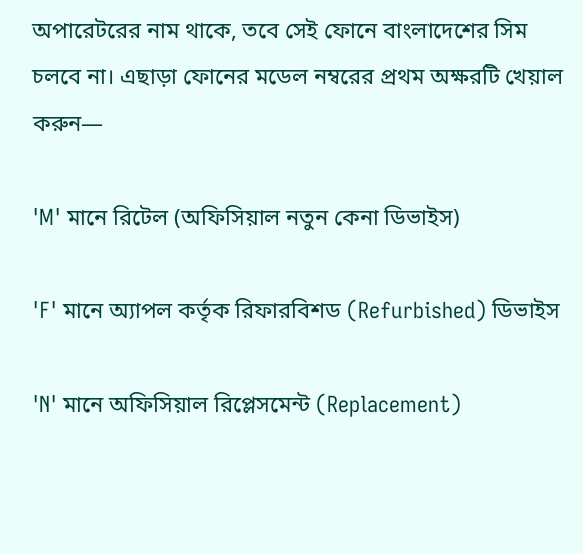অপারেটরের নাম থাকে, তবে সেই ফোনে বাংলাদেশের সিম চলবে না। এছাড়া ফোনের মডেল নম্বরের প্রথম অক্ষরটি খেয়াল করুন—

'M' মানে রিটেল (অফিসিয়াল নতুন কেনা ডিভাইস)

'F' মানে অ্যাপল কর্তৃক রিফারবিশড (Refurbished) ডিভাইস

'N' মানে অফিসিয়াল রিপ্লেসমেন্ট (Replacement)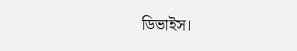ডিভাইস।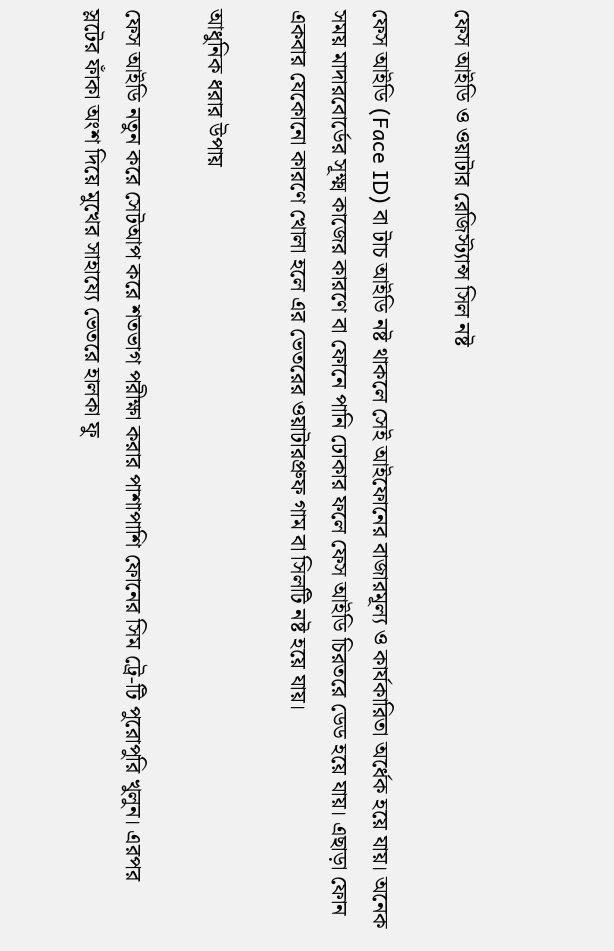ফেস আইডি ও ওয়াটার রেজিস্ট্যান্স সিল নষ্ট

ফেস আইডি (Face ID) বা টাচ আইডি নষ্ট থাকলে সেই আইফোনের বাজারমূল্য ও কার্যকারিতা অর্ধেক হয়ে যায়। অনেক সময় মাদারবোর্ডের সূক্ষ্ম কাজের কারণে বা ফোনে পানি ঢোকার ফলে ফেস আইডি চিরতরে ডেড হয়ে যায়। এছাড়া ফোন একবার যেকোনো কারণে খোলা হলে এর ভেতরের ওয়াটারপ্রুফ গাম বা সিলটি নষ্ট হয়ে যায়।

আধুনিক ধরার উপায়

ফেস আইডি নতুন করে সেটআপ করে শতভাগ পরীক্ষা করার পাশাপাশি ফোনের সিম ট্রে-টি পুরোপুরি খুলুন। এরপর স্লটের ফাঁকা অংশ দিয়ে মুখের সাহায্যে ভেতরে হালকা ফু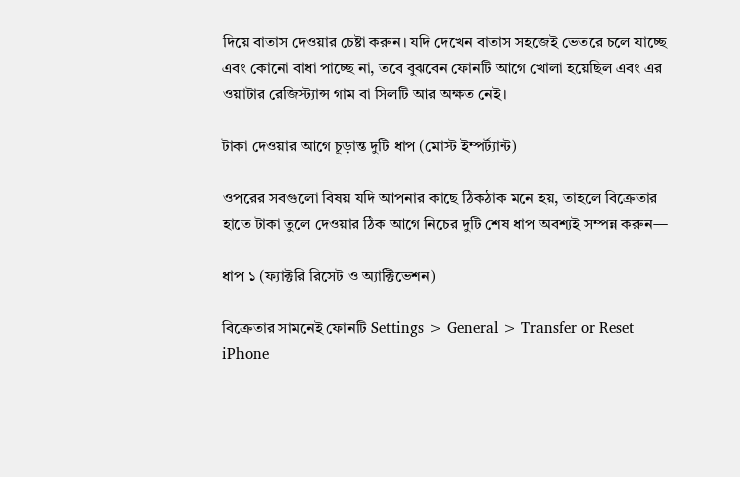দিয়ে বাতাস দেওয়ার চেষ্টা করুন। যদি দেখেন বাতাস সহজেই ভেতরে চলে যাচ্ছে এবং কোনো বাধা পাচ্ছে না, তবে বুঝবেন ফোনটি আগে খোলা হয়েছিল এবং এর ওয়াটার রেজিস্ট্যান্স গাম বা সিলটি আর অক্ষত নেই।

টাকা দেওয়ার আগে চূড়ান্ত দুটি ধাপ (মোস্ট ইম্পর্ট্যান্ট)

ওপরের সবগুলো বিষয় যদি আপনার কাছে ঠিকঠাক মনে হয়, তাহলে বিক্রেতার হাতে টাকা তুলে দেওয়ার ঠিক আগে নিচের দুটি শেষ ধাপ অবশ্যই সম্পন্ন করুন—

ধাপ ১ (ফ্যাক্টরি রিসেট ও অ্যাক্টিভেশন)

বিক্রেতার সামনেই ফোনটি Settings > General > Transfer or Reset iPhone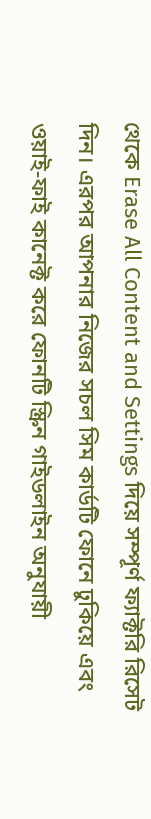থেকে Erase All Content and Settings দিয়ে সম্পূর্ণ ফ্যাক্টরি রিসেট দিন। এরপর আপনার নিজের সচল সিম কার্ডটি ফোনে ঢুকিয়ে এবং ওয়াই-ফাই কানেক্ট করে ফোনটি স্ক্রিন গাইডলাইন অনুযায়ী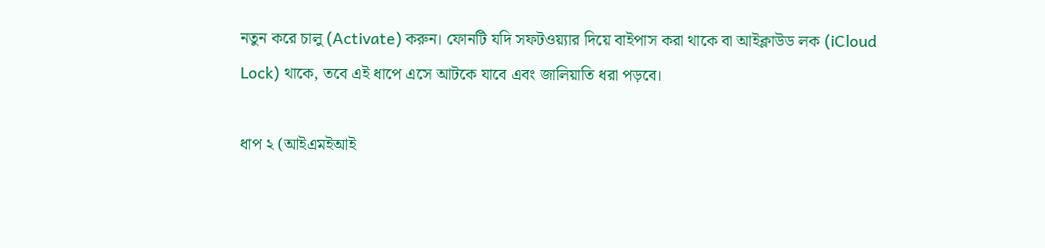নতুন করে চালু (Activate) করুন। ফোনটি যদি সফটওয়্যার দিয়ে বাইপাস করা থাকে বা আইক্লাউড লক (iCloud Lock) থাকে, তবে এই ধাপে এসে আটকে যাবে এবং জালিয়াতি ধরা পড়বে।

ধাপ ২ (আইএমইআই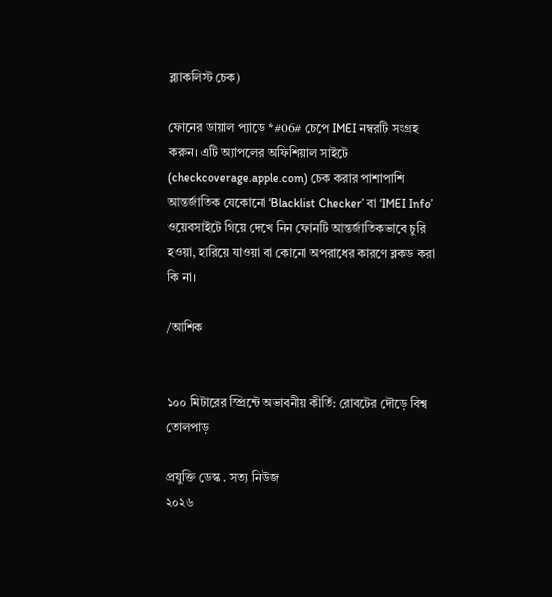ব্ল্যাকলিস্ট চেক)

ফোনের ডায়াল প্যাডে *#06# চেপে IMEI নম্বরটি সংগ্রহ করুন। এটি অ্যাপলের অফিশিয়াল সাইটে (checkcoverage.apple.com) চেক করার পাশাপাশি আন্তর্জাতিক যেকোনো ‘Blacklist Checker’ বা ‘IMEI Info’ ওয়েবসাইটে গিয়ে দেখে নিন ফোনটি আন্তর্জাতিকভাবে চুরি হওয়া, হারিয়ে যাওয়া বা কোনো অপরাধের কারণে ব্লকড করা কি না।

/আশিক


১০০ মিটারের স্প্রিন্টে অভাবনীয় কীর্তি: রোবটের দৌড়ে বিশ্ব তোলপাড়

প্রযুক্তি ডেস্ক . সত্য নিউজ
২০২৬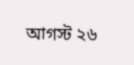আগস্ট ২৬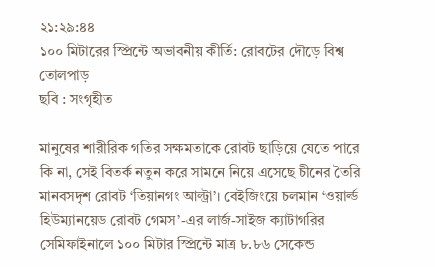২১:২৯:৪৪
১০০ মিটারের স্প্রিন্টে অভাবনীয় কীর্তি: রোবটের দৌড়ে বিশ্ব তোলপাড়
ছবি : সংগৃহীত

মানুষের শারীরিক গতির সক্ষমতাকে রোবট ছাড়িয়ে যেতে পারে কি না, সেই বিতর্ক নতুন করে সামনে নিয়ে এসেছে চীনের তৈরি মানবসদৃশ রোবট ‘তিয়ানগং আল্ট্রা’। বেইজিংয়ে চলমান ‘ওয়ার্ল্ড হিউম্যানয়েড রোবট গেমস’-এর লার্জ-সাইজ ক্যাটাগরির সেমিফাইনালে ১০০ মিটার স্প্রিন্টে মাত্র ৮.৮৬ সেকেন্ড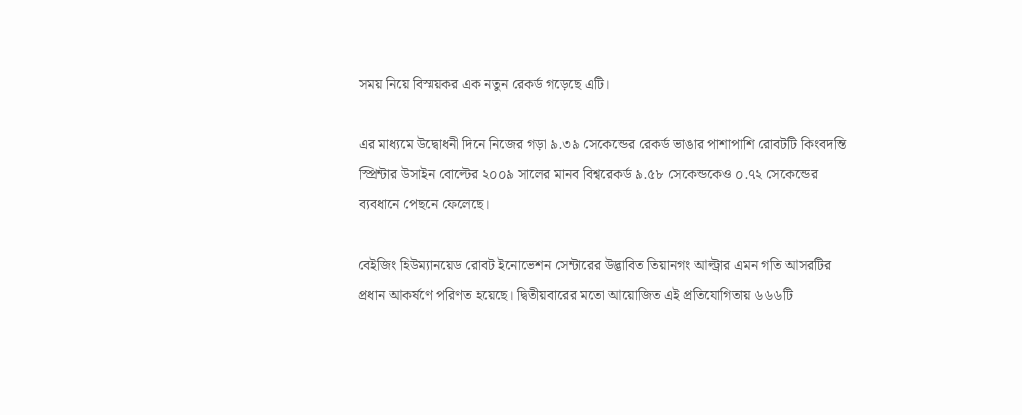সময় নিয়ে বিস্ময়কর এক নতুন রেকর্ড গড়েছে এটি।

এর মাধ্যমে উদ্বোধনী দিনে নিজের গড়া ৯.৩৯ সেকেন্ডের রেকর্ড ভাঙার পাশাপাশি রোবটটি কিংবদন্তি স্প্রিন্টার উসাইন বোল্টের ২০০৯ সালের মানব বিশ্বরেকর্ড ৯.৫৮ সেকেন্ডকেও ০.৭২ সেকেন্ডের ব্যবধানে পেছনে ফেলেছে।

বেইজিং হিউম্যানয়েড রোবট ইনোভেশন সেন্টারের উদ্ভাবিত তিয়ানগং আল্ট্রার এমন গতি আসরটির প্রধান আকর্ষণে পরিণত হয়েছে। দ্বিতীয়বারের মতো আয়োজিত এই প্রতিযোগিতায় ৬৬৬টি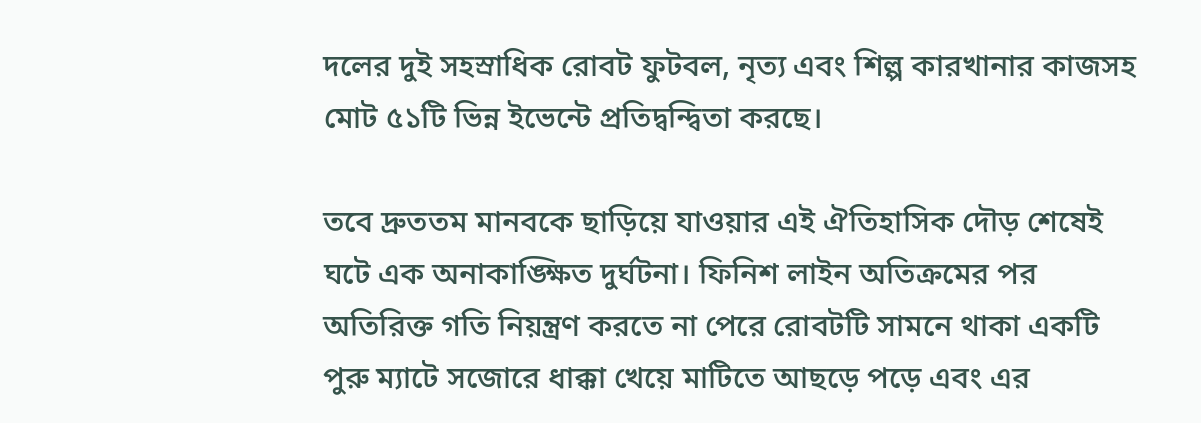দলের দুই সহস্রাধিক রোবট ফুটবল, নৃত্য এবং শিল্প কারখানার কাজসহ মোট ৫১টি ভিন্ন ইভেন্টে প্রতিদ্বন্দ্বিতা করছে।

তবে দ্রুততম মানবকে ছাড়িয়ে যাওয়ার এই ঐতিহাসিক দৌড় শেষেই ঘটে এক অনাকাঙ্ক্ষিত দুর্ঘটনা। ফিনিশ লাইন অতিক্রমের পর অতিরিক্ত গতি নিয়ন্ত্রণ করতে না পেরে রোবটটি সামনে থাকা একটি পুরু ম্যাটে সজোরে ধাক্কা খেয়ে মাটিতে আছড়ে পড়ে এবং এর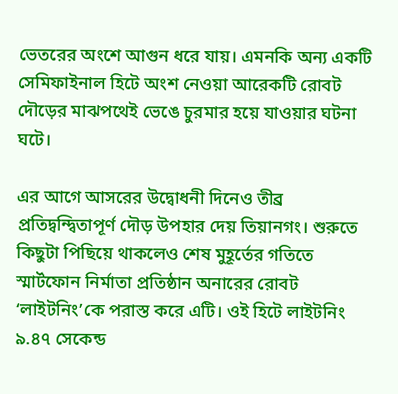ভেতরের অংশে আগুন ধরে যায়। এমনকি অন্য একটি সেমিফাইনাল হিটে অংশ নেওয়া আরেকটি রোবট দৌড়ের মাঝপথেই ভেঙে চুরমার হয়ে যাওয়ার ঘটনা ঘটে।

এর আগে আসরের উদ্বোধনী দিনেও তীব্র প্রতিদ্বন্দ্বিতাপূর্ণ দৌড় উপহার দেয় তিয়ানগং। শুরুতে কিছুটা পিছিয়ে থাকলেও শেষ মুহূর্তের গতিতে স্মার্টফোন নির্মাতা প্রতিষ্ঠান অনারের রোবট ‘লাইটনিং’কে পরাস্ত করে এটি। ওই হিটে লাইটনিং ৯.৪৭ সেকেন্ড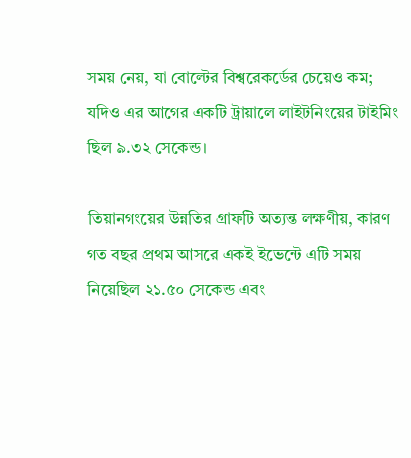সময় নেয়, যা বোল্টের বিশ্বরেকর্ডের চেয়েও কম; যদিও এর আগের একটি ট্রায়ালে লাইটনিংয়ের টাইমিং ছিল ৯.৩২ সেকেন্ড।

তিয়ানগংয়ের উন্নতির গ্রাফটি অত্যন্ত লক্ষণীয়, কারণ গত বছর প্রথম আসরে একই ইভেন্টে এটি সময় নিয়েছিল ২১.৫০ সেকেন্ড এবং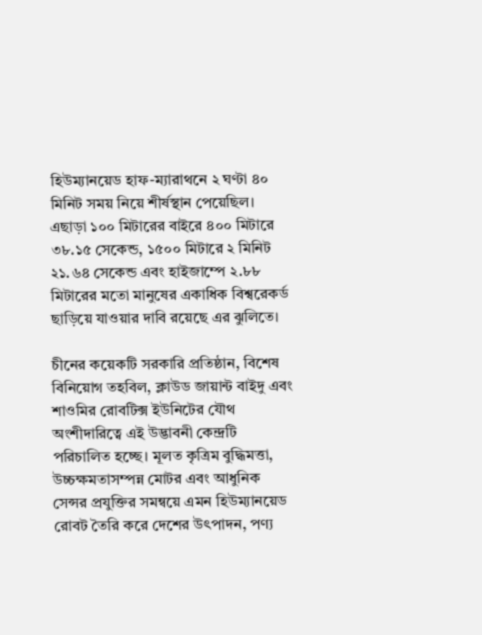হিউম্যানয়েড হাফ-ম্যারাথনে ২ ঘণ্টা ৪০ মিনিট সময় নিয়ে শীর্ষস্থান পেয়েছিল। এছাড়া ১০০ মিটারের বাইরে ৪০০ মিটারে ৩৮.১৫ সেকেন্ড, ১৫০০ মিটারে ২ মিনিট ২১.৬৪ সেকেন্ড এবং হাইজাম্পে ২.৮৮ মিটারের মতো মানুষের একাধিক বিশ্বরেকর্ড ছাড়িয়ে যাওয়ার দাবি রয়েছে এর ঝুলিতে।

চীনের কয়েকটি সরকারি প্রতিষ্ঠান, বিশেষ বিনিয়োগ তহবিল, ক্লাউড জায়ান্ট বাইদু এবং শাওমির রোবটিক্স ইউনিটের যৌথ অংশীদারিত্বে এই উদ্ভাবনী কেন্দ্রটি পরিচালিত হচ্ছে। মূলত কৃত্রিম বুদ্ধিমত্তা, উচ্চক্ষমতাসম্পন্ন মোটর এবং আধুনিক সেন্সর প্রযুক্তির সমন্বয়ে এমন হিউম্যানয়েড রোবট তৈরি করে দেশের উৎপাদন, পণ্য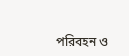পরিবহন ও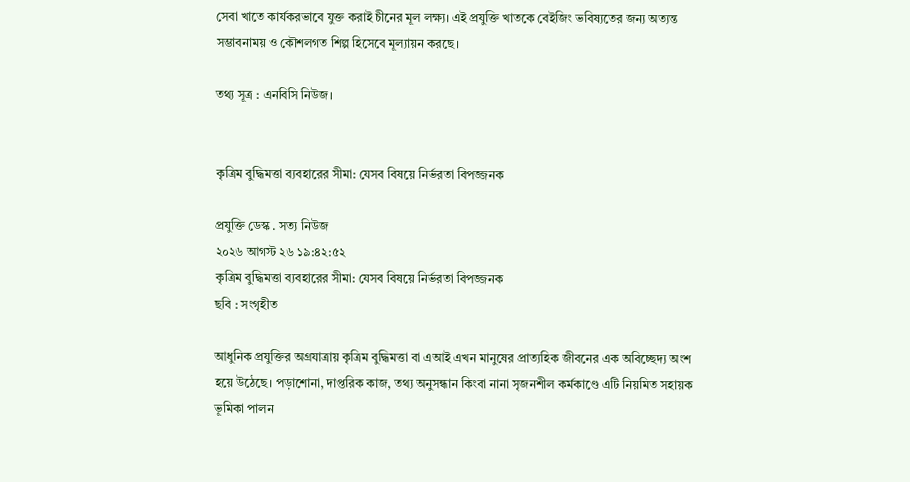সেবা খাতে কার্যকরভাবে যুক্ত করাই চীনের মূল লক্ষ্য। এই প্রযুক্তি খাতকে বেইজিং ভবিষ্যতের জন্য অত্যন্ত সম্ভাবনাময় ও কৌশলগত শিল্প হিসেবে মূল্যায়ন করছে।

তথ্য সূত্র : এনবিসি নিউজ।


কৃত্রিম বুদ্ধিমত্তা ব্যবহারের সীমা: যেসব বিষয়ে নির্ভরতা বিপজ্জনক

প্রযুক্তি ডেস্ক . সত্য নিউজ
২০২৬ আগস্ট ২৬ ১৯:৪২:৫২
কৃত্রিম বুদ্ধিমত্তা ব্যবহারের সীমা: যেসব বিষয়ে নির্ভরতা বিপজ্জনক
ছবি : সংগৃহীত

আধুনিক প্রযুক্তির অগ্রযাত্রায় কৃত্রিম বুদ্ধিমত্তা বা এআই এখন মানুষের প্রাত্যহিক জীবনের এক অবিচ্ছেদ্য অংশ হয়ে উঠেছে। পড়াশোনা, দাপ্তরিক কাজ, তথ্য অনুসন্ধান কিংবা নানা সৃজনশীল কর্মকাণ্ডে এটি নিয়মিত সহায়ক ভূমিকা পালন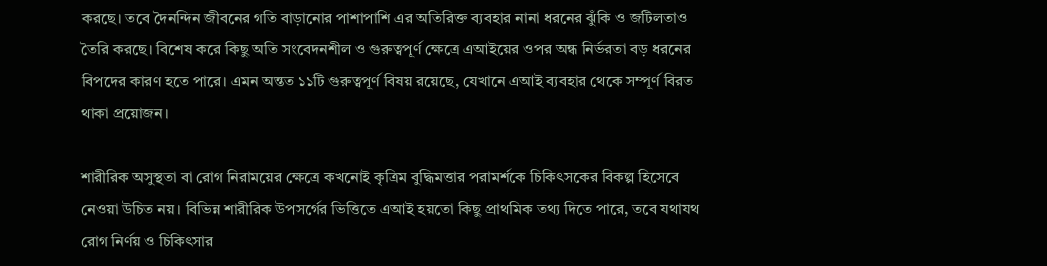করছে। তবে দৈনন্দিন জীবনের গতি বাড়ানোর পাশাপাশি এর অতিরিক্ত ব্যবহার নানা ধরনের ঝুঁকি ও জটিলতাও তৈরি করছে। বিশেষ করে কিছু অতি সংবেদনশীল ও গুরুত্বপূর্ণ ক্ষেত্রে এআইয়ের ওপর অন্ধ নির্ভরতা বড় ধরনের বিপদের কারণ হতে পারে। এমন অন্তত ১১টি গুরুত্বপূর্ণ বিষয় রয়েছে, যেখানে এআই ব্যবহার থেকে সম্পূর্ণ বিরত থাকা প্রয়োজন।

শারীরিক অসুস্থতা বা রোগ নিরাময়ের ক্ষেত্রে কখনোই কৃত্রিম বুদ্ধিমত্তার পরামর্শকে চিকিৎসকের বিকল্প হিসেবে নেওয়া উচিত নয়। বিভিন্ন শারীরিক উপসর্গের ভিত্তিতে এআই হয়তো কিছু প্রাথমিক তথ্য দিতে পারে, তবে যথাযথ রোগ নির্ণয় ও চিকিৎসার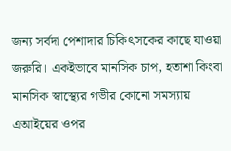জন্য সর্বদা পেশাদার চিকিৎসকের কাছে যাওয়া জরুরি। একইভাবে মানসিক চাপ, হতাশা কিংবা মানসিক স্বাস্থ্যের গভীর কোনো সমস্যায় এআইয়ের ওপর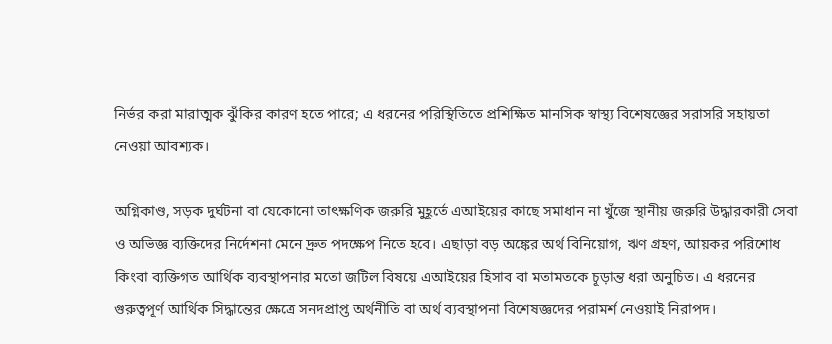নির্ভর করা মারাত্মক ঝুঁকির কারণ হতে পারে; এ ধরনের পরিস্থিতিতে প্রশিক্ষিত মানসিক স্বাস্থ্য বিশেষজ্ঞের সরাসরি সহায়তা নেওয়া আবশ্যক।

অগ্নিকাণ্ড, সড়ক দুর্ঘটনা বা যেকোনো তাৎক্ষণিক জরুরি মুহূর্তে এআইয়ের কাছে সমাধান না খুঁজে স্থানীয় জরুরি উদ্ধারকারী সেবা ও অভিজ্ঞ ব্যক্তিদের নির্দেশনা মেনে দ্রুত পদক্ষেপ নিতে হবে। এছাড়া বড় অঙ্কের অর্থ বিনিয়োগ, ঋণ গ্রহণ, আয়কর পরিশোধ কিংবা ব্যক্তিগত আর্থিক ব্যবস্থাপনার মতো জটিল বিষয়ে এআইয়ের হিসাব বা মতামতকে চূড়ান্ত ধরা অনুচিত। এ ধরনের গুরুত্বপূর্ণ আর্থিক সিদ্ধান্তের ক্ষেত্রে সনদপ্রাপ্ত অর্থনীতি বা অর্থ ব্যবস্থাপনা বিশেষজ্ঞদের পরামর্শ নেওয়াই নিরাপদ।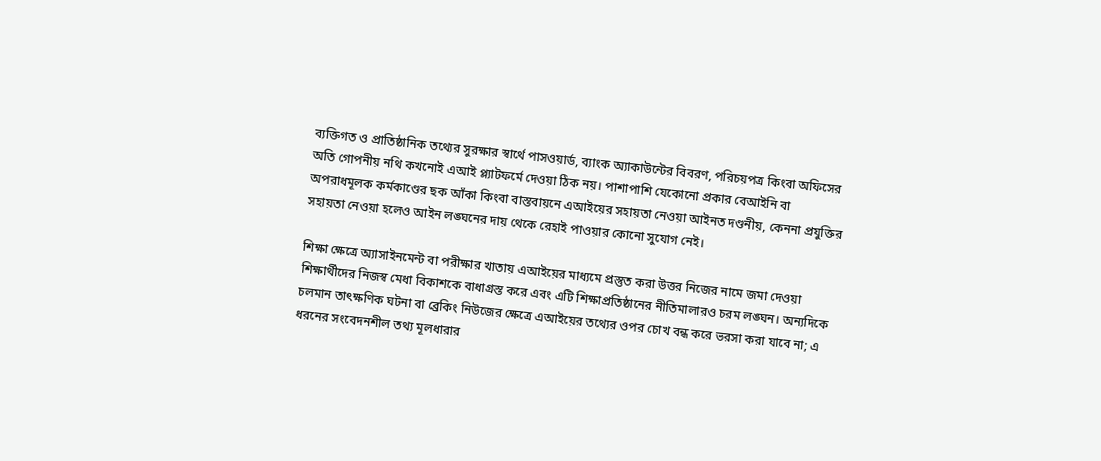ব্যক্তিগত ও প্রাতিষ্ঠানিক তথ্যের সুরক্ষার স্বার্থে পাসওয়ার্ড, ব্যাংক অ্যাকাউন্টের বিবরণ, পরিচয়পত্র কিংবা অফিসের অতি গোপনীয় নথি কখনোই এআই প্ল্যাটফর্মে দেওয়া ঠিক নয়। পাশাপাশি যেকোনো প্রকার বেআইনি বা অপরাধমূলক কর্মকাণ্ডের ছক আঁকা কিংবা বাস্তবায়নে এআইয়ের সহায়তা নেওয়া আইনত দণ্ডনীয়, কেননা প্রযুক্তির সহায়তা নেওয়া হলেও আইন লঙ্ঘনের দায় থেকে রেহাই পাওয়ার কোনো সুযোগ নেই।

শিক্ষা ক্ষেত্রে অ্যাসাইনমেন্ট বা পরীক্ষার খাতায় এআইয়ের মাধ্যমে প্রস্তুত করা উত্তর নিজের নামে জমা দেওয়া শিক্ষার্থীদের নিজস্ব মেধা বিকাশকে বাধাগ্রস্ত করে এবং এটি শিক্ষাপ্রতিষ্ঠানের নীতিমালারও চরম লঙ্ঘন। অন্যদিকে চলমান তাৎক্ষণিক ঘটনা বা ব্রেকিং নিউজের ক্ষেত্রে এআইয়ের তথ্যের ওপর চোখ বন্ধ করে ভরসা করা যাবে না; এ ধরনের সংবেদনশীল তথ্য মূলধারার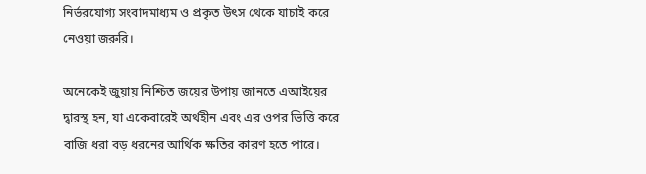নির্ভরযোগ্য সংবাদমাধ্যম ও প্রকৃত উৎস থেকে যাচাই করে নেওয়া জরুরি।

অনেকেই জুয়ায় নিশ্চিত জয়ের উপায় জানতে এআইয়ের দ্বারস্থ হন, যা একেবারেই অর্থহীন এবং এর ওপর ভিত্তি করে বাজি ধরা বড় ধরনের আর্থিক ক্ষতির কারণ হতে পারে।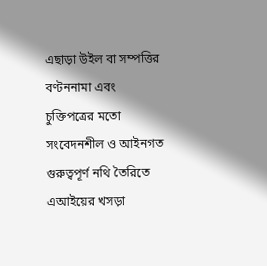এছাড়া উইল বা সম্পত্তির বণ্টননামা এবং চুক্তিপত্রের মতো সংবেদনশীল ও আইনগত গুরুত্বপূর্ণ নথি তৈরিতে এআইয়ের খসড়া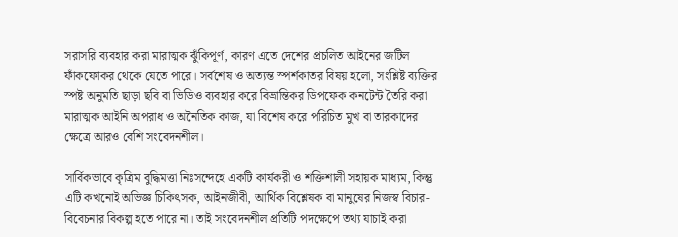সরাসরি ব্যবহার করা মারাত্মক ঝুঁকিপূর্ণ, কারণ এতে দেশের প্রচলিত আইনের জটিল ফাঁকফোকর থেকে যেতে পারে। সর্বশেষ ও অত্যন্ত স্পর্শকাতর বিষয় হলো, সংশ্লিষ্ট ব্যক্তির স্পষ্ট অনুমতি ছাড়া ছবি বা ভিডিও ব্যবহার করে বিভ্রান্তিকর ডিপফেক কনটেন্ট তৈরি করা মারাত্মক আইনি অপরাধ ও অনৈতিক কাজ, যা বিশেষ করে পরিচিত মুখ বা তারকাদের ক্ষেত্রে আরও বেশি সংবেদনশীল।

সার্বিকভাবে কৃত্রিম বুদ্ধিমত্তা নিঃসন্দেহে একটি কার্যকরী ও শক্তিশালী সহায়ক মাধ্যম, কিন্তু এটি কখনোই অভিজ্ঞ চিকিৎসক, আইনজীবী, আর্থিক বিশ্লেষক বা মানুষের নিজস্ব বিচার-বিবেচনার বিকল্প হতে পারে না। তাই সংবেদনশীল প্রতিটি পদক্ষেপে তথ্য যাচাই করা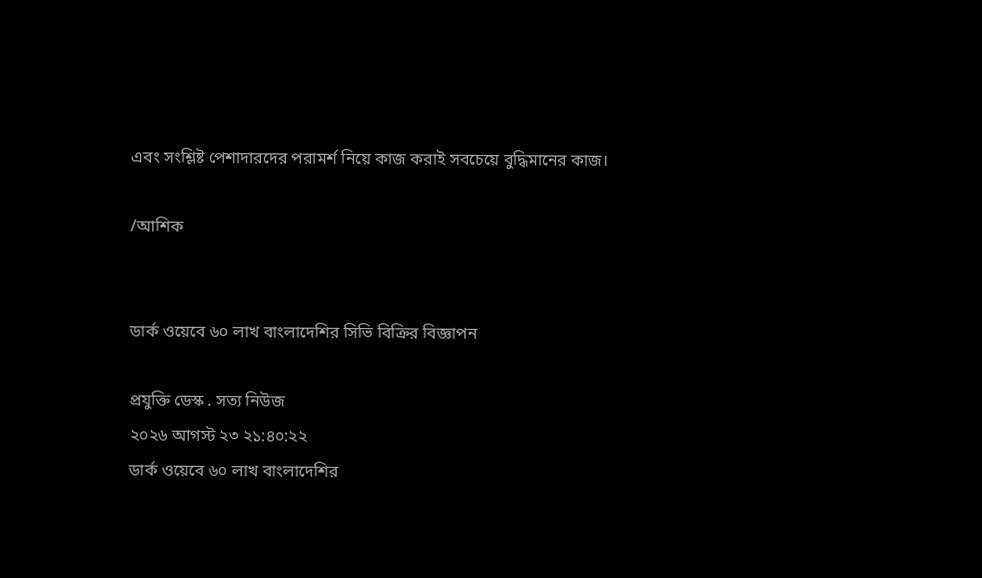এবং সংশ্লিষ্ট পেশাদারদের পরামর্শ নিয়ে কাজ করাই সবচেয়ে বুদ্ধিমানের কাজ।

/আশিক


ডার্ক ওয়েবে ৬০ লাখ বাংলাদেশির সিভি বিক্রির বিজ্ঞাপন

প্রযুক্তি ডেস্ক . সত্য নিউজ
২০২৬ আগস্ট ২৩ ২১:৪০:২২
ডার্ক ওয়েবে ৬০ লাখ বাংলাদেশির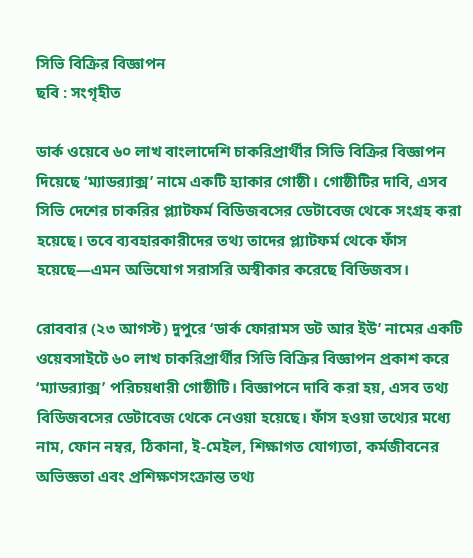সিভি বিক্রির বিজ্ঞাপন
ছবি : সংগৃহীত

ডার্ক ওয়েবে ৬০ লাখ বাংলাদেশি চাকরিপ্রার্থীর সিভি বিক্রির বিজ্ঞাপন দিয়েছে ‘ম্যাডর‍্যাক্স’ নামে একটি হ্যাকার গোষ্ঠী। গোষ্ঠীটির দাবি, এসব সিভি দেশের চাকরির প্ল্যাটফর্ম বিডিজবসের ডেটাবেজ থেকে সংগ্রহ করা হয়েছে। তবে ব্যবহারকারীদের তথ্য তাদের প্ল্যাটফর্ম থেকে ফাঁস হয়েছে—এমন অভিযোগ সরাসরি অস্বীকার করেছে বিডিজবস।

রোববার (২৩ আগস্ট) দুপুরে ‘ডার্ক ফোরামস ডট আর ইউ’ নামের একটি ওয়েবসাইটে ৬০ লাখ চাকরিপ্রার্থীর সিভি বিক্রির বিজ্ঞাপন প্রকাশ করে ‘ম্যাডর‍্যাক্স’ পরিচয়ধারী গোষ্ঠীটি। বিজ্ঞাপনে দাবি করা হয়, এসব তথ্য বিডিজবসের ডেটাবেজ থেকে নেওয়া হয়েছে। ফাঁস হওয়া তথ্যের মধ্যে নাম, ফোন নম্বর, ঠিকানা, ই-মেইল, শিক্ষাগত যোগ্যতা, কর্মজীবনের অভিজ্ঞতা এবং প্রশিক্ষণসংক্রান্ত তথ্য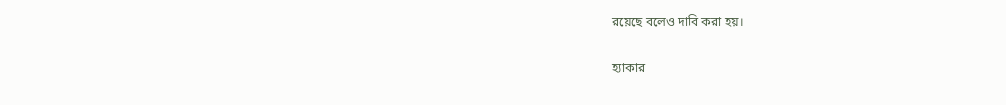রয়েছে বলেও দাবি করা হয়।

হ্যাকার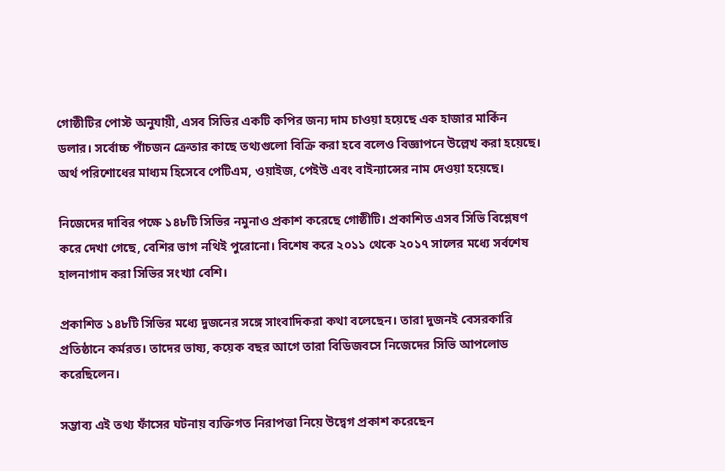গোষ্ঠীটির পোস্ট অনুযায়ী, এসব সিভির একটি কপির জন্য দাম চাওয়া হয়েছে এক হাজার মার্কিন ডলার। সর্বোচ্চ পাঁচজন ক্রেতার কাছে তথ্যগুলো বিক্রি করা হবে বলেও বিজ্ঞাপনে উল্লেখ করা হয়েছে। অর্থ পরিশোধের মাধ্যম হিসেবে পেটিএম, ওয়াইজ, পেইউ এবং বাইন্যান্সের নাম দেওয়া হয়েছে।

নিজেদের দাবির পক্ষে ১৪৮টি সিভির নমুনাও প্রকাশ করেছে গোষ্ঠীটি। প্রকাশিত এসব সিভি বিশ্লেষণ করে দেখা গেছে, বেশির ভাগ নথিই পুরোনো। বিশেষ করে ২০১১ থেকে ২০১৭ সালের মধ্যে সর্বশেষ হালনাগাদ করা সিভির সংখ্যা বেশি।

প্রকাশিত ১৪৮টি সিভির মধ্যে দুজনের সঙ্গে সাংবাদিকরা কথা বলেছেন। তারা দুজনই বেসরকারি প্রতিষ্ঠানে কর্মরত। তাদের ভাষ্য, কয়েক বছর আগে তারা বিডিজবসে নিজেদের সিভি আপলোড করেছিলেন।

সম্ভাব্য এই তথ্য ফাঁসের ঘটনায় ব্যক্তিগত নিরাপত্তা নিয়ে উদ্বেগ প্রকাশ করেছেন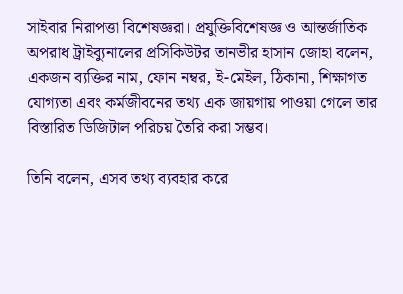সাইবার নিরাপত্তা বিশেষজ্ঞরা। প্রযুক্তিবিশেষজ্ঞ ও আন্তর্জাতিক অপরাধ ট্রাইব্যুনালের প্রসিকিউটর তানভীর হাসান জোহা বলেন, একজন ব্যক্তির নাম, ফোন নম্বর, ই-মেইল, ঠিকানা, শিক্ষাগত যোগ্যতা এবং কর্মজীবনের তথ্য এক জায়গায় পাওয়া গেলে তার বিস্তারিত ডিজিটাল পরিচয় তৈরি করা সম্ভব।

তিনি বলেন, এসব তথ্য ব্যবহার করে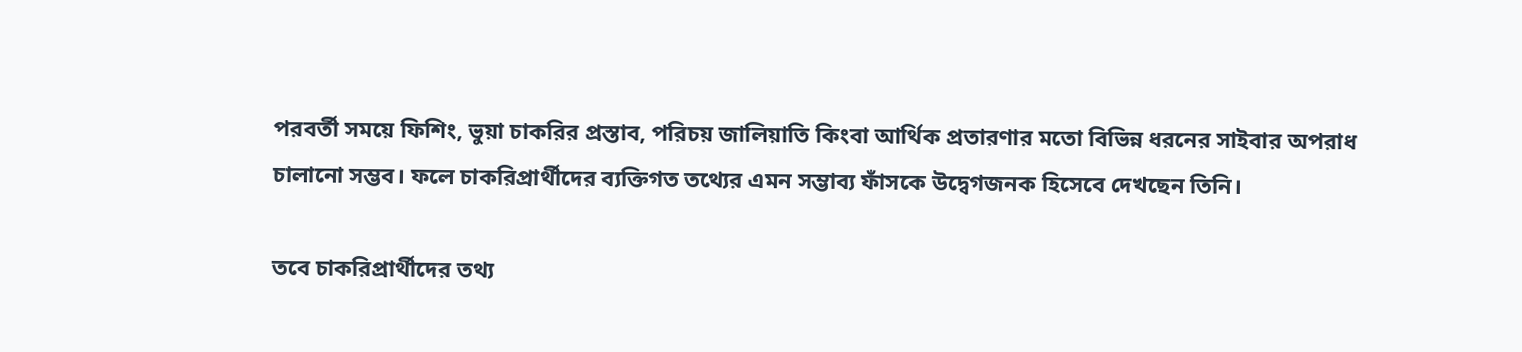পরবর্তী সময়ে ফিশিং, ভুয়া চাকরির প্রস্তাব, পরিচয় জালিয়াতি কিংবা আর্থিক প্রতারণার মতো বিভিন্ন ধরনের সাইবার অপরাধ চালানো সম্ভব। ফলে চাকরিপ্রার্থীদের ব্যক্তিগত তথ্যের এমন সম্ভাব্য ফাঁসকে উদ্বেগজনক হিসেবে দেখছেন তিনি।

তবে চাকরিপ্রার্থীদের তথ্য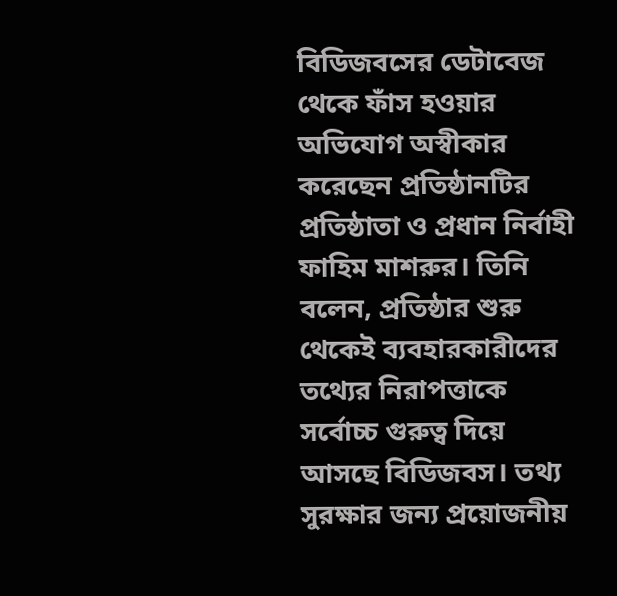বিডিজবসের ডেটাবেজ থেকে ফাঁস হওয়ার অভিযোগ অস্বীকার করেছেন প্রতিষ্ঠানটির প্রতিষ্ঠাতা ও প্রধান নির্বাহী ফাহিম মাশরুর। তিনি বলেন, প্রতিষ্ঠার শুরু থেকেই ব্যবহারকারীদের তথ্যের নিরাপত্তাকে সর্বোচ্চ গুরুত্ব দিয়ে আসছে বিডিজবস। তথ্য সুরক্ষার জন্য প্রয়োজনীয়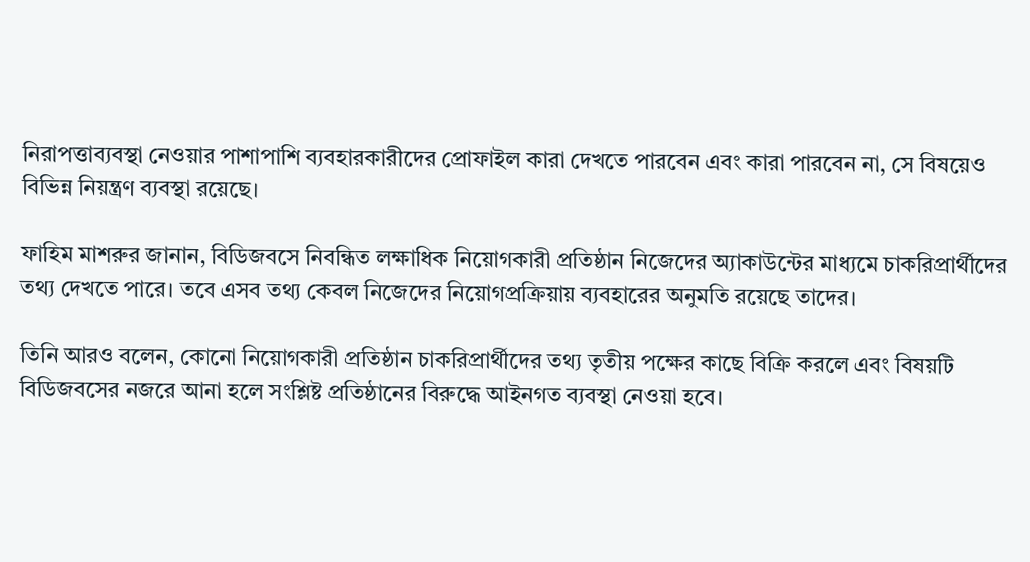নিরাপত্তাব্যবস্থা নেওয়ার পাশাপাশি ব্যবহারকারীদের প্রোফাইল কারা দেখতে পারবেন এবং কারা পারবেন না, সে বিষয়েও বিভিন্ন নিয়ন্ত্রণ ব্যবস্থা রয়েছে।

ফাহিম মাশরুর জানান, বিডিজবসে নিবন্ধিত লক্ষাধিক নিয়োগকারী প্রতিষ্ঠান নিজেদের অ্যাকাউন্টের মাধ্যমে চাকরিপ্রার্থীদের তথ্য দেখতে পারে। তবে এসব তথ্য কেবল নিজেদের নিয়োগপ্রক্রিয়ায় ব্যবহারের অনুমতি রয়েছে তাদের।

তিনি আরও বলেন, কোনো নিয়োগকারী প্রতিষ্ঠান চাকরিপ্রার্থীদের তথ্য তৃতীয় পক্ষের কাছে বিক্রি করলে এবং বিষয়টি বিডিজবসের নজরে আনা হলে সংশ্লিষ্ট প্রতিষ্ঠানের বিরুদ্ধে আইনগত ব্যবস্থা নেওয়া হবে।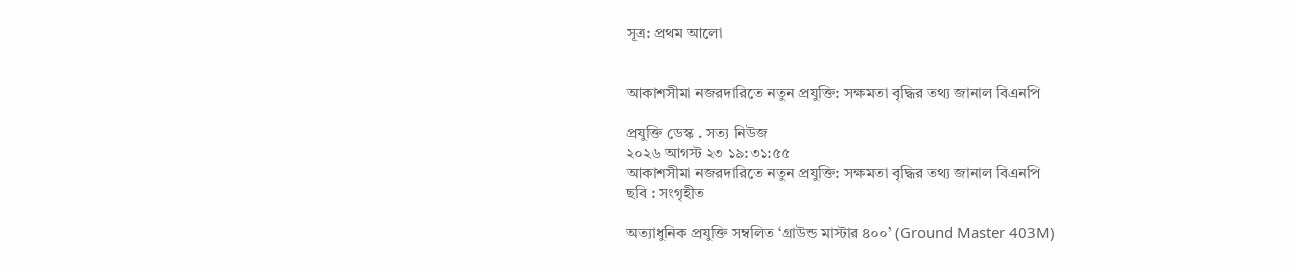সূত্র: প্রথম আলো


আকাশসীমা নজরদারিতে নতুন প্রযুক্তি: সক্ষমতা বৃদ্ধির তথ্য জানাল বিএনপি

প্রযুক্তি ডেস্ক . সত্য নিউজ
২০২৬ আগস্ট ২৩ ১৯:৩১:৫৫
আকাশসীমা নজরদারিতে নতুন প্রযুক্তি: সক্ষমতা বৃদ্ধির তথ্য জানাল বিএনপি
ছবি : সংগৃহীত

অত্যাধুনিক প্রযুক্তি সম্বলিত ‘গ্রাউন্ড মাস্টার ৪০০’ (Ground Master 403M)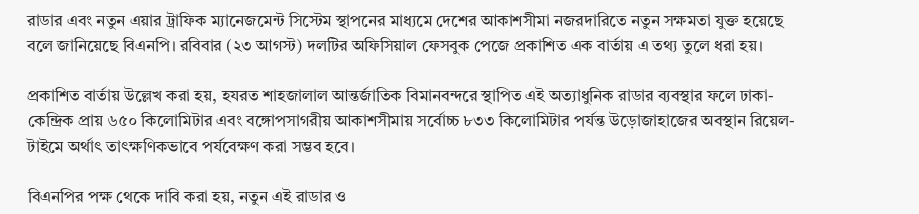রাডার এবং নতুন এয়ার ট্রাফিক ম্যানেজমেন্ট সিস্টেম স্থাপনের মাধ্যমে দেশের আকাশসীমা নজরদারিতে নতুন সক্ষমতা যুক্ত হয়েছে বলে জানিয়েছে বিএনপি। রবিবার (২৩ আগস্ট) দলটির অফিসিয়াল ফেসবুক পেজে প্রকাশিত এক বার্তায় এ তথ্য তুলে ধরা হয়।

প্রকাশিত বার্তায় উল্লেখ করা হয়, হযরত শাহজালাল আন্তর্জাতিক বিমানবন্দরে স্থাপিত এই অত্যাধুনিক রাডার ব্যবস্থার ফলে ঢাকা-কেন্দ্রিক প্রায় ৬৫০ কিলোমিটার এবং বঙ্গোপসাগরীয় আকাশসীমায় সর্বোচ্চ ৮৩৩ কিলোমিটার পর্যন্ত উড়োজাহাজের অবস্থান রিয়েল-টাইমে অর্থাৎ তাৎক্ষণিকভাবে পর্যবেক্ষণ করা সম্ভব হবে।

বিএনপির পক্ষ থেকে দাবি করা হয়, নতুন এই রাডার ও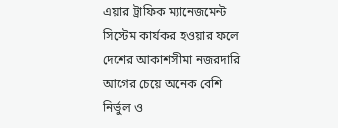এয়ার ট্রাফিক ম্যানেজমেন্ট সিস্টেম কার্যকর হওয়ার ফলে দেশের আকাশসীমা নজরদারি আগের চেয়ে অনেক বেশি নির্ভুল ও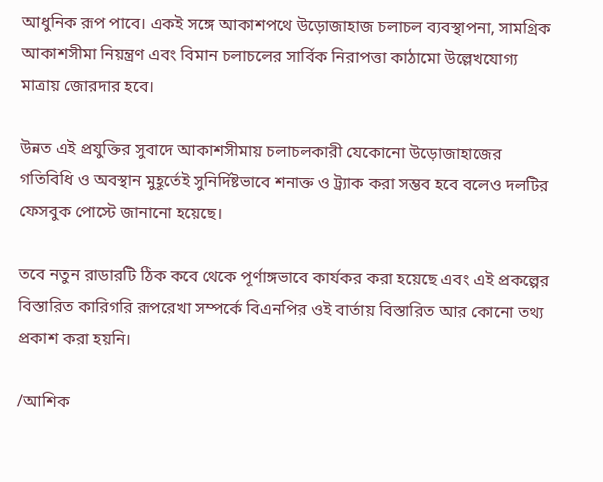আধুনিক রূপ পাবে। একই সঙ্গে আকাশপথে উড়োজাহাজ চলাচল ব্যবস্থাপনা, সামগ্রিক আকাশসীমা নিয়ন্ত্রণ এবং বিমান চলাচলের সার্বিক নিরাপত্তা কাঠামো উল্লেখযোগ্য মাত্রায় জোরদার হবে।

উন্নত এই প্রযুক্তির সুবাদে আকাশসীমায় চলাচলকারী যেকোনো উড়োজাহাজের গতিবিধি ও অবস্থান মুহূর্তেই সুনির্দিষ্টভাবে শনাক্ত ও ট্র্যাক করা সম্ভব হবে বলেও দলটির ফেসবুক পোস্টে জানানো হয়েছে।

তবে নতুন রাডারটি ঠিক কবে থেকে পূর্ণাঙ্গভাবে কার্যকর করা হয়েছে এবং এই প্রকল্পের বিস্তারিত কারিগরি রূপরেখা সম্পর্কে বিএনপির ওই বার্তায় বিস্তারিত আর কোনো তথ্য প্রকাশ করা হয়নি।

/আশিক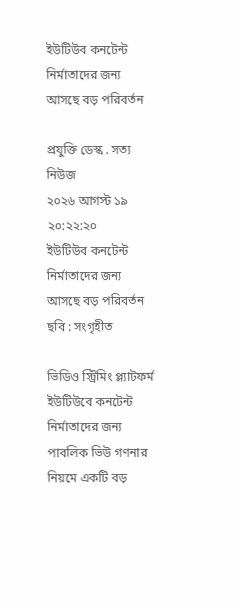ইউটিউব কনটেন্ট নির্মাতাদের জন্য আসছে বড় পরিবর্তন

প্রযুক্তি ডেস্ক . সত্য নিউজ
২০২৬ আগস্ট ১৯ ২০:২২:২০
ইউটিউব কনটেন্ট নির্মাতাদের জন্য আসছে বড় পরিবর্তন
ছবি : সংগৃহীত

ভিডিও স্ট্রিমিং প্ল্যাটফর্ম ইউটিউবে কনটেন্ট নির্মাতাদের জন্য পাবলিক ভিউ গণনার নিয়মে একটি বড়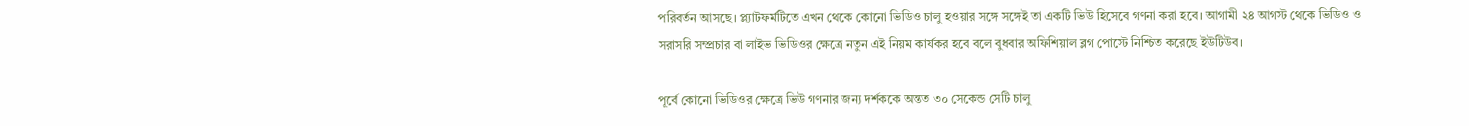পরিবর্তন আসছে। প্ল্যাটফর্মটিতে এখন থেকে কোনো ভিডিও চালু হওয়ার সঙ্গে সঙ্গেই তা একটি ভিউ হিসেবে গণনা করা হবে। আগামী ২৪ আগস্ট থেকে ভিডিও ও সরাসরি সম্প্রচার বা লাইভ ভিডিওর ক্ষেত্রে নতুন এই নিয়ম কার্যকর হবে বলে বুধবার অফিশিয়াল ব্লগ পোস্টে নিশ্চিত করেছে ইউটিউব।

পূর্বে কোনো ভিডিওর ক্ষেত্রে ভিউ গণনার জন্য দর্শককে অন্তত ৩০ সেকেন্ড সেটি চালু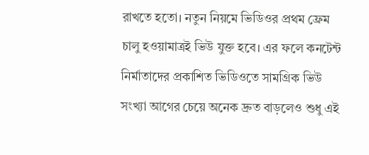রাখতে হতো। নতুন নিয়মে ভিডিওর প্রথম ফ্রেম চালু হওয়ামাত্রই ভিউ যুক্ত হবে। এর ফলে কনটেন্ট নির্মাতাদের প্রকাশিত ভিডিওতে সামগ্রিক ভিউ সংখ্যা আগের চেয়ে অনেক দ্রুত বাড়লেও শুধু এই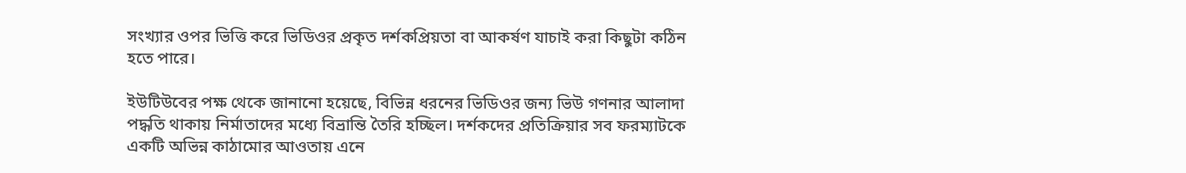সংখ্যার ওপর ভিত্তি করে ভিডিওর প্রকৃত দর্শকপ্রিয়তা বা আকর্ষণ যাচাই করা কিছুটা কঠিন হতে পারে।

ইউটিউবের পক্ষ থেকে জানানো হয়েছে, বিভিন্ন ধরনের ভিডিওর জন্য ভিউ গণনার আলাদা পদ্ধতি থাকায় নির্মাতাদের মধ্যে বিভ্রান্তি তৈরি হচ্ছিল। দর্শকদের প্রতিক্রিয়ার সব ফরম্যাটকে একটি অভিন্ন কাঠামোর আওতায় এনে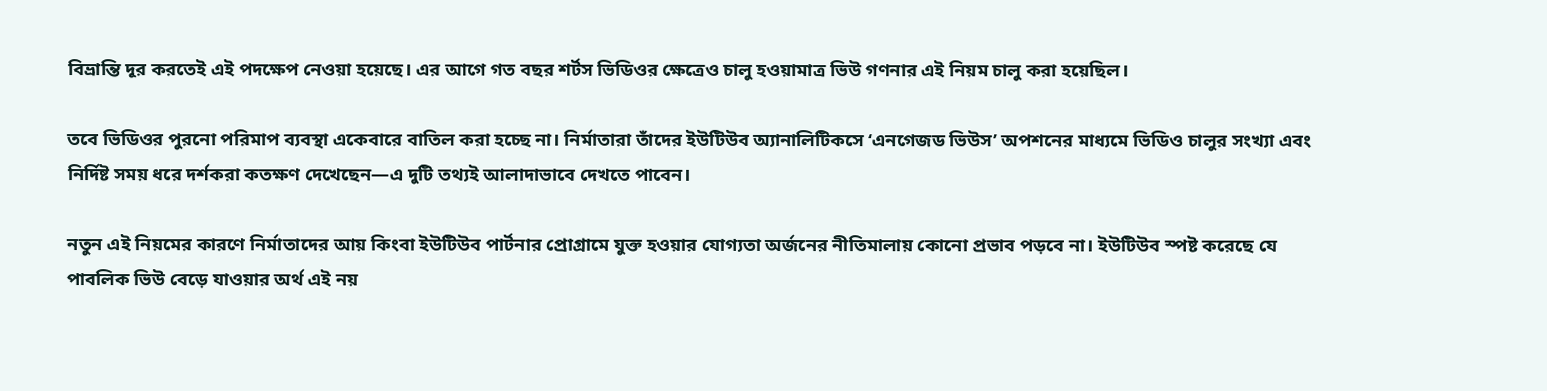বিভ্রান্তি দূর করতেই এই পদক্ষেপ নেওয়া হয়েছে। এর আগে গত বছর শর্টস ভিডিওর ক্ষেত্রেও চালু হওয়ামাত্র ভিউ গণনার এই নিয়ম চালু করা হয়েছিল।

তবে ভিডিওর পুরনো পরিমাপ ব্যবস্থা একেবারে বাতিল করা হচ্ছে না। নির্মাতারা তাঁদের ইউটিউব অ্যানালিটিকসে ‘এনগেজড ভিউস’ অপশনের মাধ্যমে ভিডিও চালুর সংখ্যা এবং নির্দিষ্ট সময় ধরে দর্শকরা কতক্ষণ দেখেছেন—এ দুটি তথ্যই আলাদাভাবে দেখতে পাবেন।

নতুন এই নিয়মের কারণে নির্মাতাদের আয় কিংবা ইউটিউব পার্টনার প্রোগ্রামে যুক্ত হওয়ার যোগ্যতা অর্জনের নীতিমালায় কোনো প্রভাব পড়বে না। ইউটিউব স্পষ্ট করেছে যে পাবলিক ভিউ বেড়ে যাওয়ার অর্থ এই নয়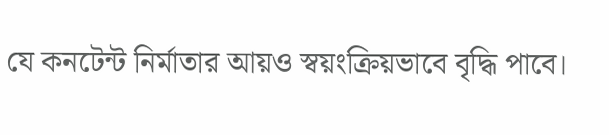যে কনটেন্ট নির্মাতার আয়ও স্বয়ংক্রিয়ভাবে বৃদ্ধি পাবে।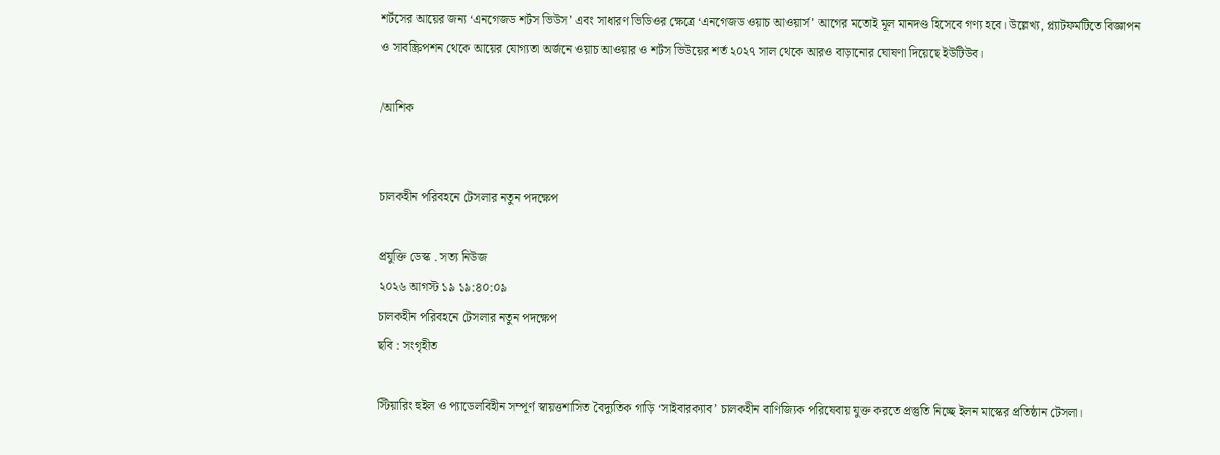শর্টসের আয়ের জন্য ‘এনগেজড শর্টস ভিউস’ এবং সাধারণ ভিডিওর ক্ষেত্রে ‘এনগেজড ওয়াচ আওয়ার্স’ আগের মতোই মূল মানদণ্ড হিসেবে গণ্য হবে। উল্লেখ্য, প্ল্যাটফর্মটিতে বিজ্ঞাপন ও সাবস্ক্রিপশন থেকে আয়ের যোগ্যতা অর্জনে ওয়াচ আওয়ার ও শর্টস ভিউয়ের শর্ত ২০২৭ সাল থেকে আরও বাড়ানোর ঘোষণা দিয়েছে ইউটিউব।

/আশিক


চালকহীন পরিবহনে টেসলার নতুন পদক্ষেপ

প্রযুক্তি ডেস্ক . সত্য নিউজ
২০২৬ আগস্ট ১৯ ১৯:৪০:০৯
চালকহীন পরিবহনে টেসলার নতুন পদক্ষেপ
ছবি : সংগৃহীত

স্টিয়ারিং হুইল ও প্যাডেলবিহীন সম্পূর্ণ স্বায়ত্তশাসিত বৈদ্যুতিক গাড়ি ‘সাইবারক্যাব’ চালকহীন বাণিজ্যিক পরিষেবায় যুক্ত করতে প্রস্তুতি নিচ্ছে ইলন মাস্কের প্রতিষ্ঠান টেসলা।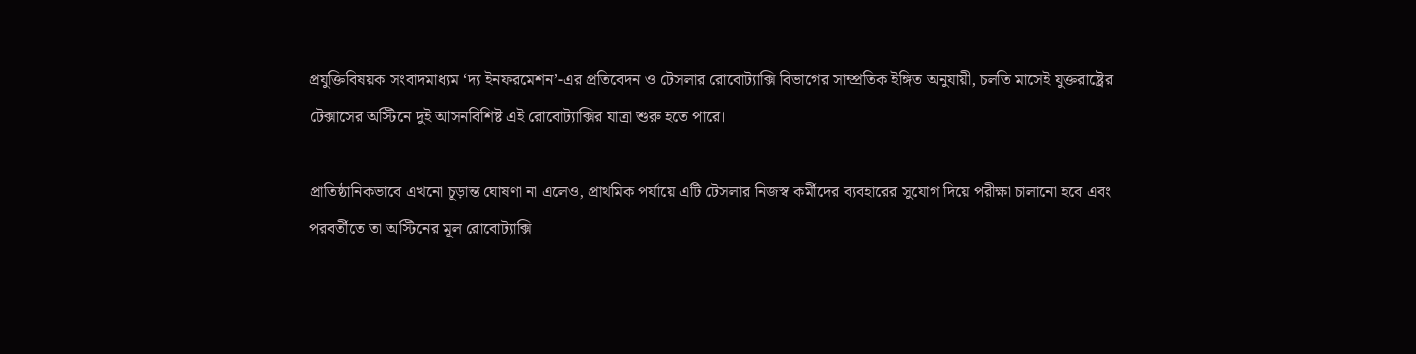প্রযুক্তিবিষয়ক সংবাদমাধ্যম ‘দ্য ইনফরমেশন’-এর প্রতিবেদন ও টেসলার রোবোট্যাক্সি বিভাগের সাম্প্রতিক ইঙ্গিত অনুযায়ী, চলতি মাসেই যুক্তরাষ্ট্রের টেক্সাসের অস্টিনে দুই আসনবিশিষ্ট এই রোবোট্যাক্সির যাত্রা শুরু হতে পারে।

প্রাতিষ্ঠানিকভাবে এখনো চূড়ান্ত ঘোষণা না এলেও, প্রাথমিক পর্যায়ে এটি টেসলার নিজস্ব কর্মীদের ব্যবহারের সুযোগ দিয়ে পরীক্ষা চালানো হবে এবং পরবর্তীতে তা অস্টিনের মূল রোবোট্যাক্সি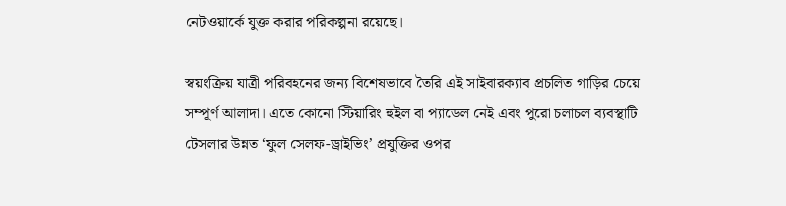নেটওয়ার্কে যুক্ত করার পরিকল্পনা রয়েছে।

স্বয়ংক্রিয় যাত্রী পরিবহনের জন্য বিশেষভাবে তৈরি এই সাইবারক্যাব প্রচলিত গাড়ির চেয়ে সম্পূর্ণ আলাদা। এতে কোনো স্টিয়ারিং হুইল বা প্যাডেল নেই এবং পুরো চলাচল ব্যবস্থাটি টেসলার উন্নত ‘ফুল সেলফ-ড্রাইভিং’ প্রযুক্তির ওপর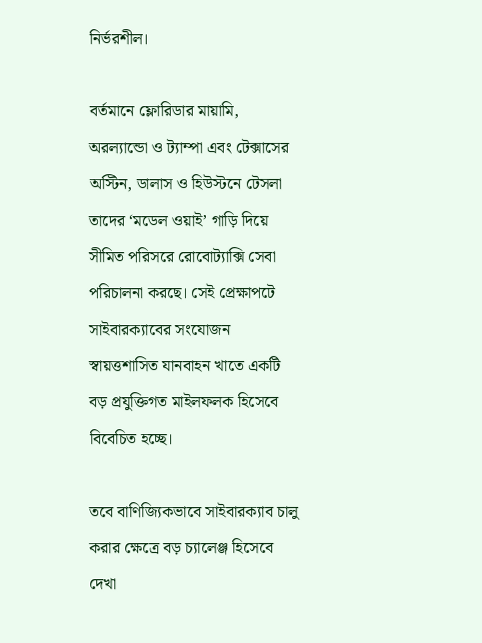নির্ভরশীল।

বর্তমানে ফ্লোরিডার মায়ামি, অরল্যান্ডো ও ট্যাম্পা এবং টেক্সাসের অস্টিন, ডালাস ও হিউস্টনে টেসলা তাদের ‘মডেল ওয়াই’ গাড়ি দিয়ে সীমিত পরিসরে রোবোট্যাক্সি সেবা পরিচালনা করছে। সেই প্রেক্ষাপটে সাইবারক্যাবের সংযোজন স্বায়ত্তশাসিত যানবাহন খাতে একটি বড় প্রযুক্তিগত মাইলফলক হিসেবে বিবেচিত হচ্ছে।

তবে বাণিজ্যিকভাবে সাইবারক্যাব চালু করার ক্ষেত্রে বড় চ্যালেঞ্জ হিসেবে দেখা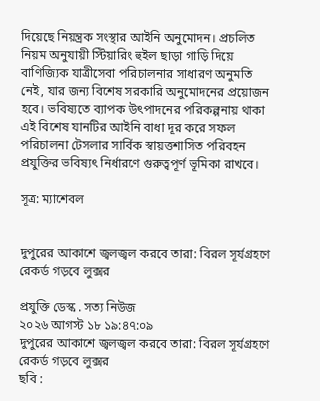দিয়েছে নিয়ন্ত্রক সংস্থার আইনি অনুমোদন। প্রচলিত নিয়ম অনুযায়ী স্টিয়ারিং হুইল ছাড়া গাড়ি দিয়ে বাণিজ্যিক যাত্রীসেবা পরিচালনার সাধারণ অনুমতি নেই, যার জন্য বিশেষ সরকারি অনুমোদনের প্রয়োজন হবে। ভবিষ্যতে ব্যাপক উৎপাদনের পরিকল্পনায় থাকা এই বিশেষ যানটির আইনি বাধা দূর করে সফল পরিচালনা টেসলার সার্বিক স্বায়ত্তশাসিত পরিবহন প্রযুক্তির ভবিষ্যৎ নির্ধারণে গুরুত্বপূর্ণ ভূমিকা রাখবে।

সূত্র: ম্যাশেবল


দুপুরের আকাশে জ্বলজ্বল করবে তারা: বিরল সূর্যগ্রহণে রেকর্ড গড়বে লুক্সর

প্রযুক্তি ডেস্ক . সত্য নিউজ
২০২৬ আগস্ট ১৮ ১৯:৪৭:০৯
দুপুরের আকাশে জ্বলজ্বল করবে তারা: বিরল সূর্যগ্রহণে রেকর্ড গড়বে লুক্সর
ছবি :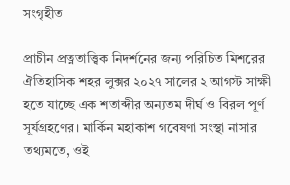সংগৃহীত

প্রাচীন প্রত্নতাত্ত্বিক নিদর্শনের জন্য পরিচিত মিশরের ঐতিহাসিক শহর লুক্সর ২০২৭ সালের ২ আগস্ট সাক্ষী হতে যাচ্ছে এক শতাব্দীর অন্যতম দীর্ঘ ও বিরল পূর্ণ সূর্যগ্রহণের। মার্কিন মহাকাশ গবেষণা সংস্থা নাসার তথ্যমতে, ওই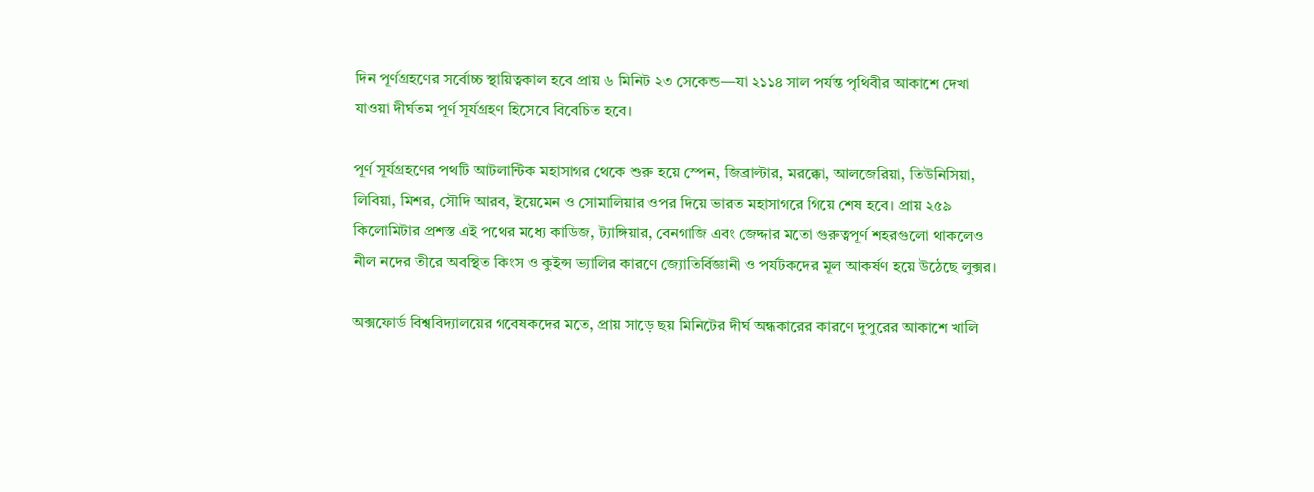দিন পূর্ণগ্রহণের সর্বোচ্চ স্থায়িত্বকাল হবে প্রায় ৬ মিনিট ২৩ সেকেন্ড—যা ২১১৪ সাল পর্যন্ত পৃথিবীর আকাশে দেখা যাওয়া দীর্ঘতম পূর্ণ সূর্যগ্রহণ হিসেবে বিবেচিত হবে।

পূর্ণ সূর্যগ্রহণের পথটি আটলান্টিক মহাসাগর থেকে শুরু হয়ে স্পেন, জিব্রাল্টার, মরক্কো, আলজেরিয়া, তিউনিসিয়া, লিবিয়া, মিশর, সৌদি আরব, ইয়েমেন ও সোমালিয়ার ওপর দিয়ে ভারত মহাসাগরে গিয়ে শেষ হবে। প্রায় ২৫৯ কিলোমিটার প্রশস্ত এই পথের মধ্যে কাডিজ, ট্যাঙ্গিয়ার, বেনগাজি এবং জেদ্দার মতো গুরুত্বপূর্ণ শহরগুলো থাকলেও নীল নদের তীরে অবস্থিত কিংস ও কুইন্স ভ্যালির কারণে জ্যোতির্বিজ্ঞানী ও পর্যটকদের মূল আকর্ষণ হয়ে উঠেছে লুক্সর।

অক্সফোর্ড বিশ্ববিদ্যালয়ের গবেষকদের মতে, প্রায় সাড়ে ছয় মিনিটের দীর্ঘ অন্ধকারের কারণে দুপুরের আকাশে খালি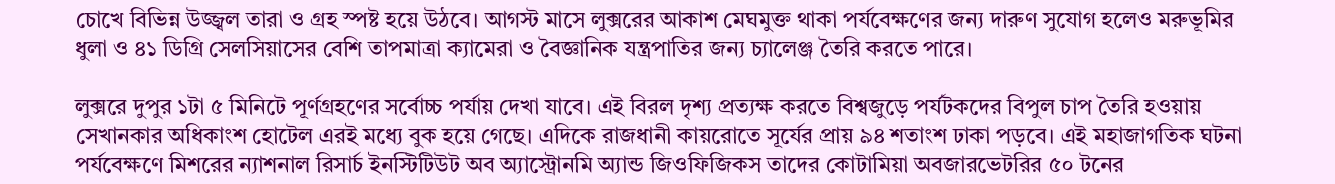চোখে বিভিন্ন উজ্জ্বল তারা ও গ্রহ স্পষ্ট হয়ে উঠবে। আগস্ট মাসে লুক্সরের আকাশ মেঘমুক্ত থাকা পর্যবেক্ষণের জন্য দারুণ সুযোগ হলেও মরুভূমির ধুলা ও ৪১ ডিগ্রি সেলসিয়াসের বেশি তাপমাত্রা ক্যামেরা ও বৈজ্ঞানিক যন্ত্রপাতির জন্য চ্যালেঞ্জ তৈরি করতে পারে।

লুক্সরে দুপুর ১টা ৫ মিনিটে পূর্ণগ্রহণের সর্বোচ্চ পর্যায় দেখা যাবে। এই বিরল দৃশ্য প্রত্যক্ষ করতে বিশ্বজুড়ে পর্যটকদের বিপুল চাপ তৈরি হওয়ায় সেখানকার অধিকাংশ হোটেল এরই মধ্যে বুক হয়ে গেছে। এদিকে রাজধানী কায়রোতে সূর্যের প্রায় ৯৪ শতাংশ ঢাকা পড়বে। এই মহাজাগতিক ঘটনা পর্যবেক্ষণে মিশরের ন্যাশনাল রিসার্চ ইনস্টিটিউট অব অ্যাস্ট্রোনমি অ্যান্ড জিওফিজিকস তাদের কোটামিয়া অবজারভেটরির ৫০ টনের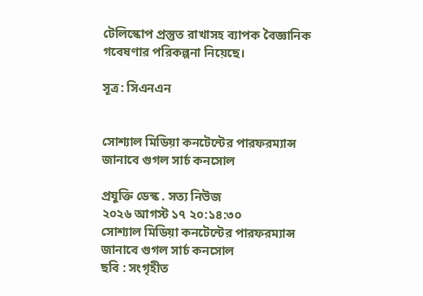টেলিস্কোপ প্রস্তুত রাখাসহ ব্যাপক বৈজ্ঞানিক গবেষণার পরিকল্পনা নিয়েছে।

সূত্র: সিএনএন


সোশ্যাল মিডিয়া কনটেন্টের পারফরম্যান্স জানাবে গুগল সার্চ কনসোল

প্রযুক্তি ডেস্ক . সত্য নিউজ
২০২৬ আগস্ট ১৭ ২০:১৪:৩০
সোশ্যাল মিডিয়া কনটেন্টের পারফরম্যান্স জানাবে গুগল সার্চ কনসোল
ছবি : সংগৃহীত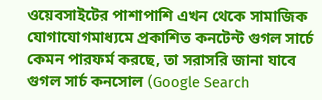ওয়েবসাইটের পাশাপাশি এখন থেকে সামাজিক যোগাযোগমাধ্যমে প্রকাশিত কনটেন্ট গুগল সার্চে কেমন পারফর্ম করছে, তা সরাসরি জানা যাবে গুগল সার্চ কনসোল (Google Search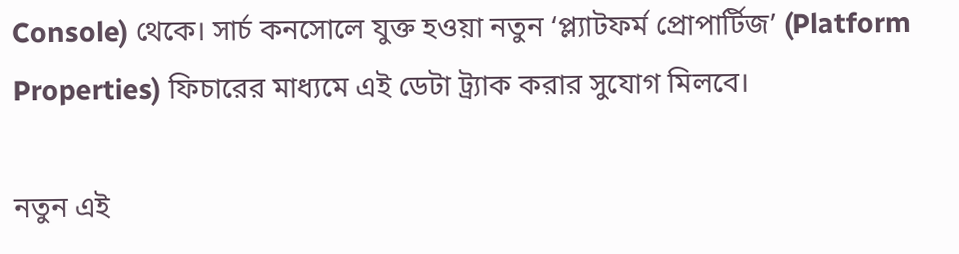Console) থেকে। সার্চ কনসোলে যুক্ত হওয়া নতুন ‘প্ল্যাটফর্ম প্রোপার্টিজ’ (Platform Properties) ফিচারের মাধ্যমে এই ডেটা ট্র্যাক করার সুযোগ মিলবে।

নতুন এই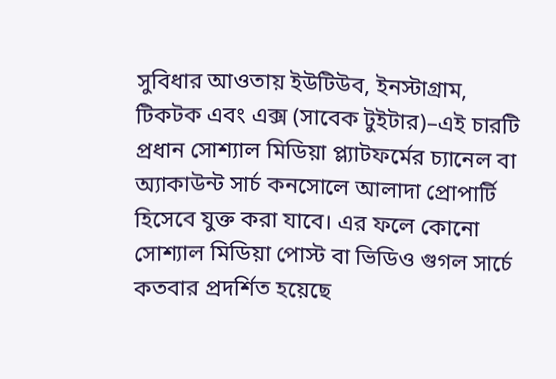সুবিধার আওতায় ইউটিউব, ইনস্টাগ্রাম, টিকটক এবং এক্স (সাবেক টুইটার)–এই চারটি প্রধান সোশ্যাল মিডিয়া প্ল্যাটফর্মের চ্যানেল বা অ্যাকাউন্ট সার্চ কনসোলে আলাদা প্রোপার্টি হিসেবে যুক্ত করা যাবে। এর ফলে কোনো সোশ্যাল মিডিয়া পোস্ট বা ভিডিও গুগল সার্চে কতবার প্রদর্শিত হয়েছে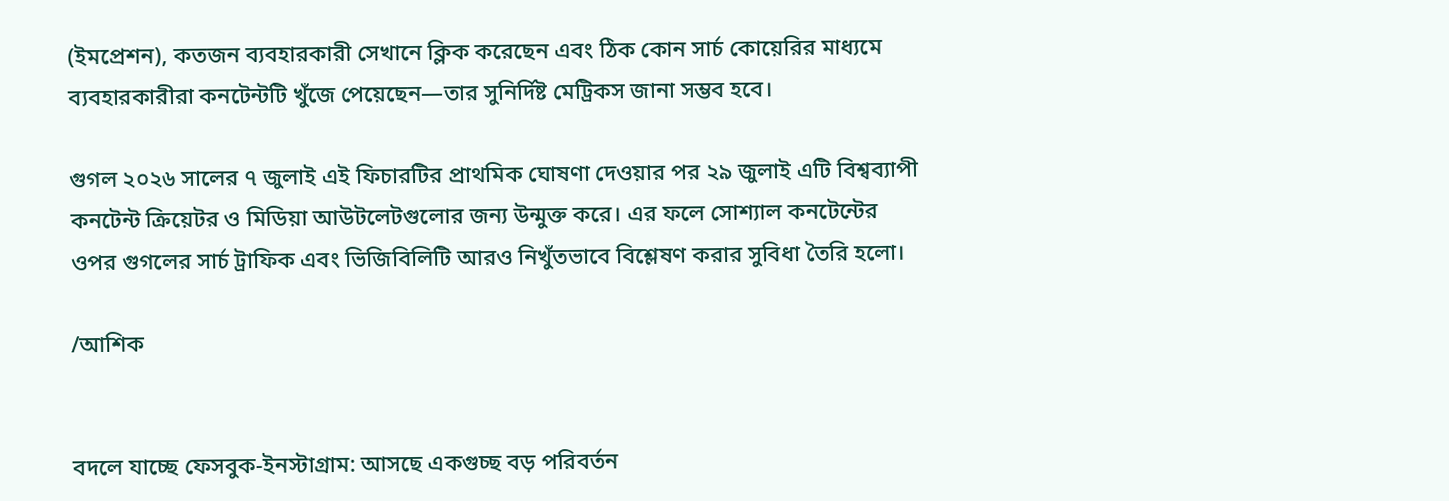(ইমপ্রেশন), কতজন ব্যবহারকারী সেখানে ক্লিক করেছেন এবং ঠিক কোন সার্চ কোয়েরির মাধ্যমে ব্যবহারকারীরা কনটেন্টটি খুঁজে পেয়েছেন—তার সুনির্দিষ্ট মেট্রিকস জানা সম্ভব হবে।

গুগল ২০২৬ সালের ৭ জুলাই এই ফিচারটির প্রাথমিক ঘোষণা দেওয়ার পর ২৯ জুলাই এটি বিশ্বব্যাপী কনটেন্ট ক্রিয়েটর ও মিডিয়া আউটলেটগুলোর জন্য উন্মুক্ত করে। এর ফলে সোশ্যাল কনটেন্টের ওপর গুগলের সার্চ ট্রাফিক এবং ভিজিবিলিটি আরও নিখুঁতভাবে বিশ্লেষণ করার সুবিধা তৈরি হলো।

/আশিক


বদলে যাচ্ছে ফেসবুক-ইনস্টাগ্রাম: আসছে একগুচ্ছ বড় পরিবর্তন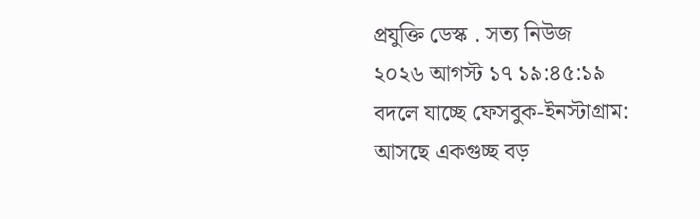প্রযুক্তি ডেস্ক . সত্য নিউজ
২০২৬ আগস্ট ১৭ ১৯:৪৫:১৯
বদলে যাচ্ছে ফেসবুক-ইনস্টাগ্রাম: আসছে একগুচ্ছ বড়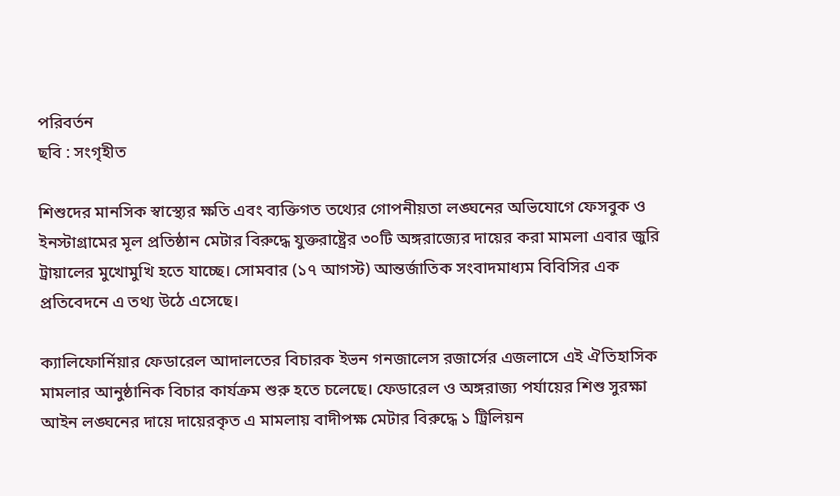পরিবর্তন
ছবি : সংগৃহীত

শিশুদের মানসিক স্বাস্থ্যের ক্ষতি এবং ব্যক্তিগত তথ্যের গোপনীয়তা লঙ্ঘনের অভিযোগে ফেসবুক ও ইনস্টাগ্রামের মূল প্রতিষ্ঠান মেটার বিরুদ্ধে যুক্তরাষ্ট্রের ৩০টি অঙ্গরাজ্যের দায়ের করা মামলা এবার জুরি ট্রায়ালের মুখোমুখি হতে যাচ্ছে। সোমবার (১৭ আগস্ট) আন্তর্জাতিক সংবাদমাধ্যম বিবিসির এক প্রতিবেদনে এ তথ্য উঠে এসেছে।

ক্যালিফোর্নিয়ার ফেডারেল আদালতের বিচারক ইভন গনজালেস রজার্সের এজলাসে এই ঐতিহাসিক মামলার আনুষ্ঠানিক বিচার কার্যক্রম শুরু হতে চলেছে। ফেডারেল ও অঙ্গরাজ্য পর্যায়ের শিশু সুরক্ষা আইন লঙ্ঘনের দায়ে দায়েরকৃত এ মামলায় বাদীপক্ষ মেটার বিরুদ্ধে ১ ট্রিলিয়ন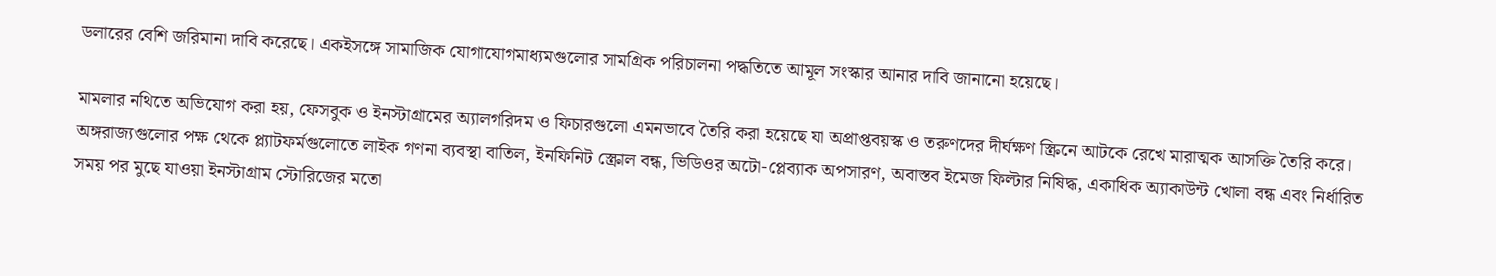ডলারের বেশি জরিমানা দাবি করেছে। একইসঙ্গে সামাজিক যোগাযোগমাধ্যমগুলোর সামগ্রিক পরিচালনা পদ্ধতিতে আমূল সংস্কার আনার দাবি জানানো হয়েছে।

মামলার নথিতে অভিযোগ করা হয়, ফেসবুক ও ইনস্টাগ্রামের অ্যালগরিদম ও ফিচারগুলো এমনভাবে তৈরি করা হয়েছে যা অপ্রাপ্তবয়স্ক ও তরুণদের দীর্ঘক্ষণ স্ক্রিনে আটকে রেখে মারাত্মক আসক্তি তৈরি করে। অঙ্গরাজ্যগুলোর পক্ষ থেকে প্ল্যাটফর্মগুলোতে লাইক গণনা ব্যবস্থা বাতিল, ইনফিনিট স্ক্রোল বন্ধ, ভিডিওর অটো-প্লেব্যাক অপসারণ, অবাস্তব ইমেজ ফিল্টার নিষিদ্ধ, একাধিক অ্যাকাউন্ট খোলা বন্ধ এবং নির্ধারিত সময় পর মুছে যাওয়া ইনস্টাগ্রাম স্টোরিজের মতো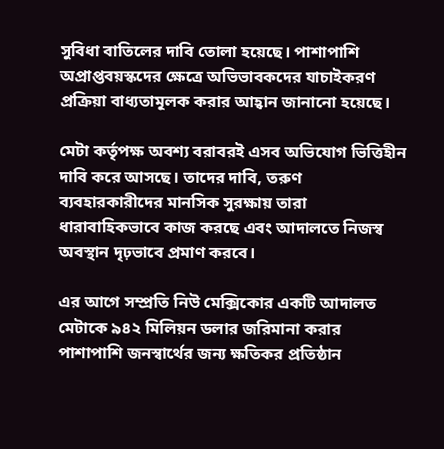সুবিধা বাতিলের দাবি তোলা হয়েছে। পাশাপাশি অপ্রাপ্তবয়স্কদের ক্ষেত্রে অভিভাবকদের যাচাইকরণ প্রক্রিয়া বাধ্যতামূলক করার আহ্বান জানানো হয়েছে।

মেটা কর্তৃপক্ষ অবশ্য বরাবরই এসব অভিযোগ ভিত্তিহীন দাবি করে আসছে। তাদের দাবি, তরুণ ব্যবহারকারীদের মানসিক সুরক্ষায় তারা ধারাবাহিকভাবে কাজ করছে এবং আদালতে নিজস্ব অবস্থান দৃঢ়ভাবে প্রমাণ করবে।

এর আগে সম্প্রতি নিউ মেক্সিকোর একটি আদালত মেটাকে ৯৪২ মিলিয়ন ডলার জরিমানা করার পাশাপাশি জনস্বার্থের জন্য ক্ষতিকর প্রতিষ্ঠান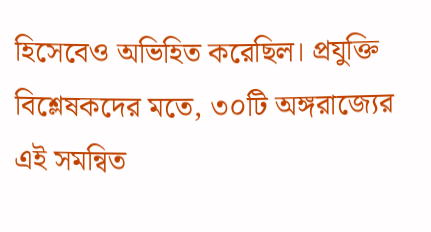হিসেবেও অভিহিত করেছিল। প্রযুক্তি বিশ্লেষকদের মতে, ৩০টি অঙ্গরাজ্যের এই সমন্বিত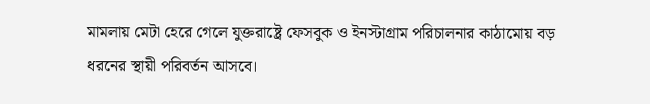মামলায় মেটা হেরে গেলে যুক্তরাষ্ট্রে ফেসবুক ও ইনস্টাগ্রাম পরিচালনার কাঠামোয় বড় ধরনের স্থায়ী পরিবর্তন আসবে।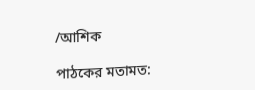/আশিক

পাঠকের মতামত: